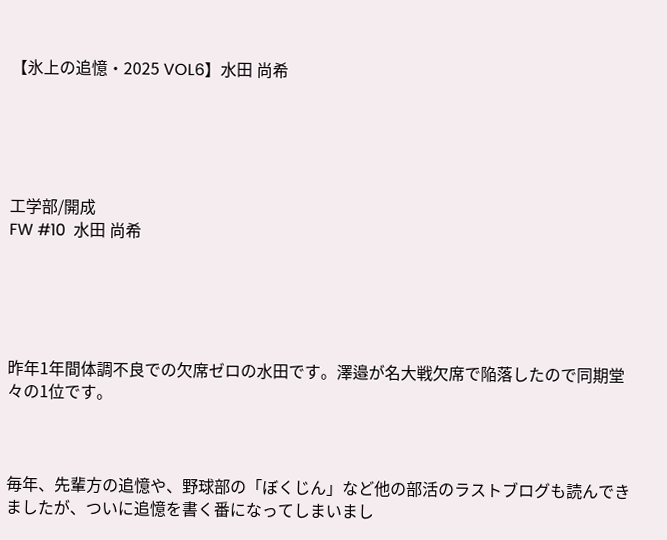【氷上の追憶・2025 VOL6】水田 尚希





工学部/開成
FW #10  水田 尚希





昨年1年間体調不良での欠席ゼロの水田です。澤邉が名大戦欠席で陥落したので同期堂々の1位です。



毎年、先輩方の追憶や、野球部の「ぼくじん」など他の部活のラストブログも読んできましたが、ついに追憶を書く番になってしまいまし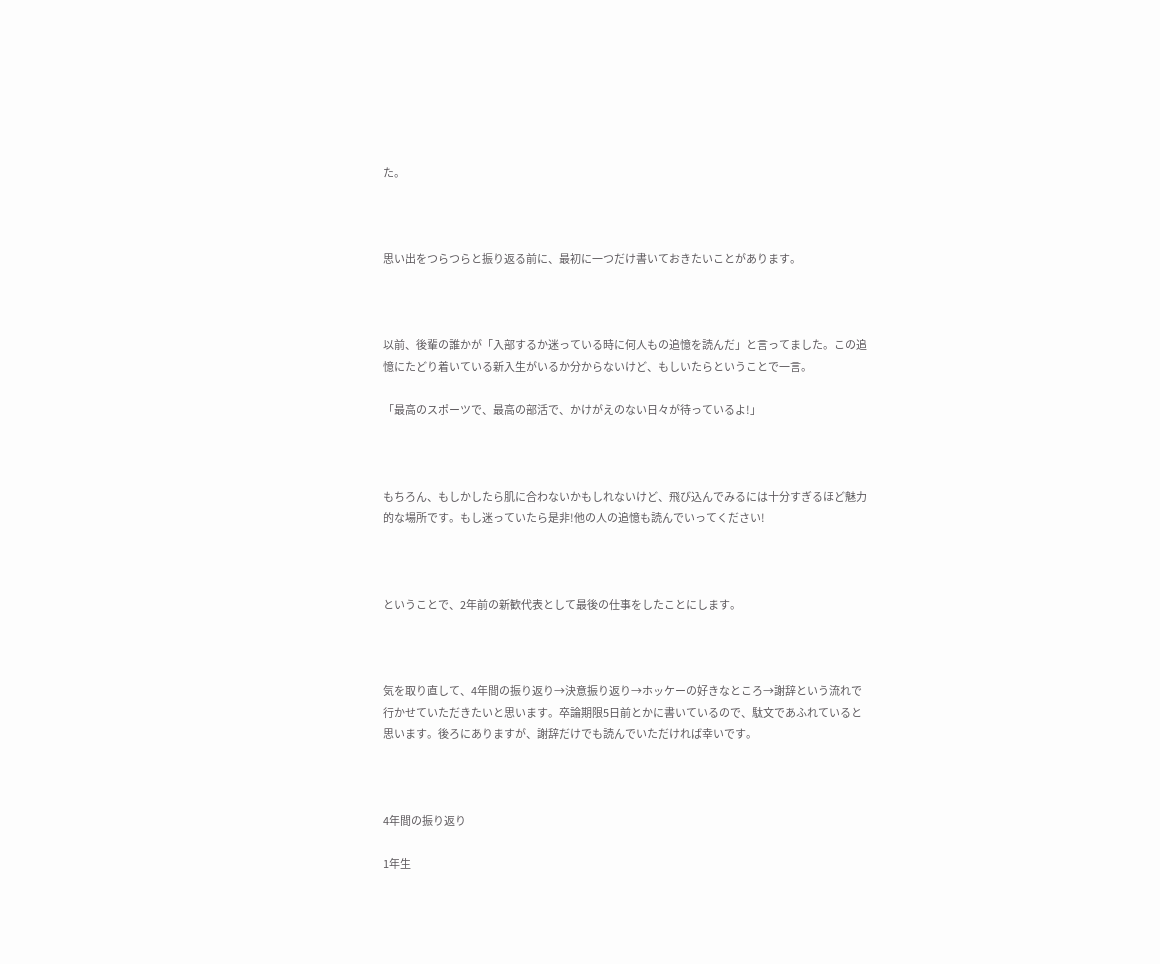た。



思い出をつらつらと振り返る前に、最初に一つだけ書いておきたいことがあります。



以前、後輩の誰かが「入部するか迷っている時に何人もの追憶を読んだ」と言ってました。この追憶にたどり着いている新入生がいるか分からないけど、もしいたらということで一言。

「最高のスポーツで、最高の部活で、かけがえのない日々が待っているよ!」



もちろん、もしかしたら肌に合わないかもしれないけど、飛び込んでみるには十分すぎるほど魅力的な場所です。もし迷っていたら是非!他の人の追憶も読んでいってください!



ということで、2年前の新歓代表として最後の仕事をしたことにします。



気を取り直して、4年間の振り返り→決意振り返り→ホッケーの好きなところ→謝辞という流れで行かせていただきたいと思います。卒論期限5日前とかに書いているので、駄文であふれていると思います。後ろにありますが、謝辞だけでも読んでいただければ幸いです。



4年間の振り返り

1年生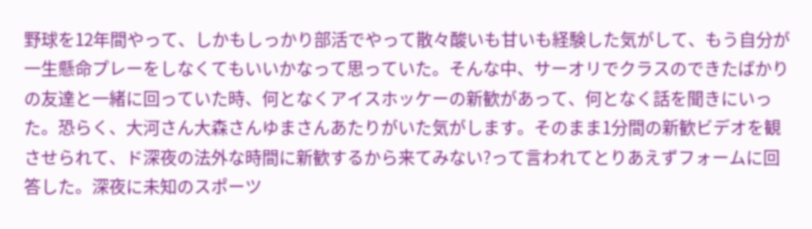野球を12年間やって、しかもしっかり部活でやって散々酸いも甘いも経験した気がして、もう自分が一生懸命プレーをしなくてもいいかなって思っていた。そんな中、サーオリでクラスのできたばかりの友達と一緒に回っていた時、何となくアイスホッケーの新歓があって、何となく話を聞きにいった。恐らく、大河さん大森さんゆまさんあたりがいた気がします。そのまま1分間の新歓ビデオを観させられて、ド深夜の法外な時間に新歓するから来てみない?って言われてとりあえずフォームに回答した。深夜に未知のスポーツ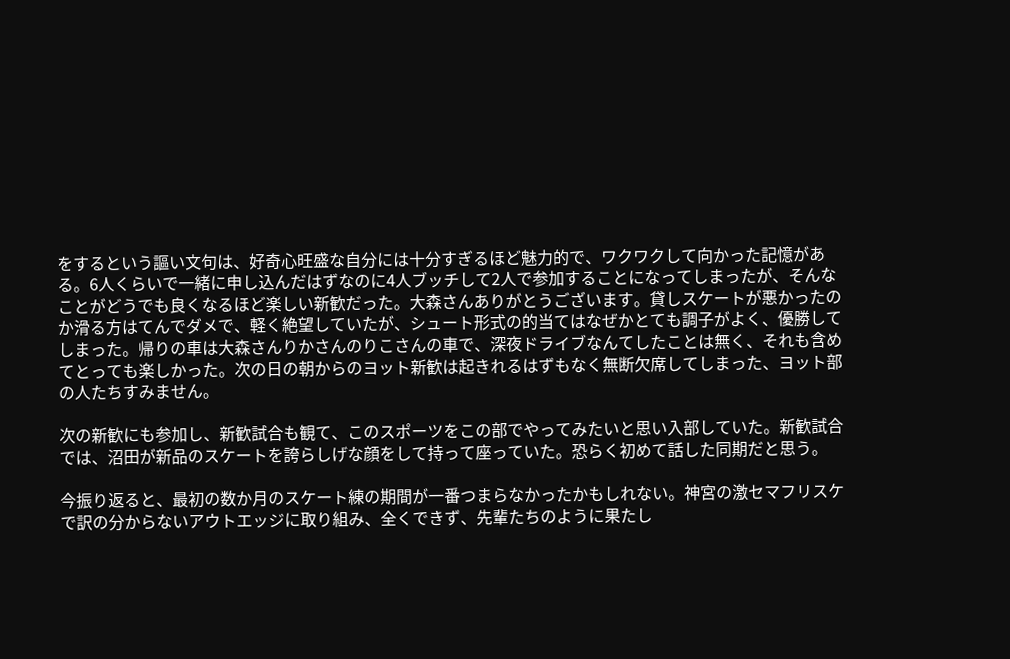をするという謳い文句は、好奇心旺盛な自分には十分すぎるほど魅力的で、ワクワクして向かった記憶がある。6人くらいで一緒に申し込んだはずなのに4人ブッチして2人で参加することになってしまったが、そんなことがどうでも良くなるほど楽しい新歓だった。大森さんありがとうございます。貸しスケートが悪かったのか滑る方はてんでダメで、軽く絶望していたが、シュート形式の的当てはなぜかとても調子がよく、優勝してしまった。帰りの車は大森さんりかさんのりこさんの車で、深夜ドライブなんてしたことは無く、それも含めてとっても楽しかった。次の日の朝からのヨット新歓は起きれるはずもなく無断欠席してしまった、ヨット部の人たちすみません。

次の新歓にも参加し、新歓試合も観て、このスポーツをこの部でやってみたいと思い入部していた。新歓試合では、沼田が新品のスケートを誇らしげな顔をして持って座っていた。恐らく初めて話した同期だと思う。

今振り返ると、最初の数か月のスケート練の期間が一番つまらなかったかもしれない。神宮の激セマフリスケで訳の分からないアウトエッジに取り組み、全くできず、先輩たちのように果たし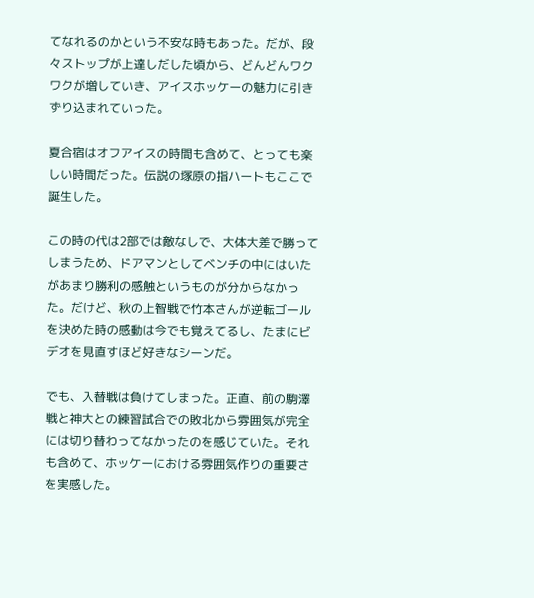てなれるのかという不安な時もあった。だが、段々ストップが上達しだした頃から、どんどんワクワクが増していき、アイスホッケーの魅力に引きずり込まれていった。

夏合宿はオフアイスの時間も含めて、とっても楽しい時間だった。伝説の塚原の指ハートもここで誕生した。

この時の代は2部では敵なしで、大体大差で勝ってしまうため、ドアマンとしてベンチの中にはいたがあまり勝利の感触というものが分からなかった。だけど、秋の上智戦で竹本さんが逆転ゴールを決めた時の感動は今でも覚えてるし、たまにビデオを見直すほど好きなシーンだ。

でも、入替戦は負けてしまった。正直、前の駒澤戦と神大との練習試合での敗北から雰囲気が完全には切り替わってなかったのを感じていた。それも含めて、ホッケーにおける雰囲気作りの重要さを実感した。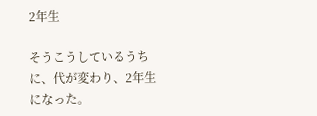2年生

そうこうしているうちに、代が変わり、2年生になった。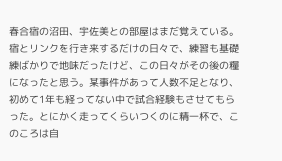春合宿の沼田、宇佐美との部屋はまだ覚えている。宿とリンクを行き来するだけの日々で、練習も基礎練ばかりで地味だったけど、この日々がその後の糧になったと思う。某事件があって人数不足となり、初めて1年も経ってない中で試合経験もさせてもらった。とにかく走ってくらいつくのに精一杯で、このころは自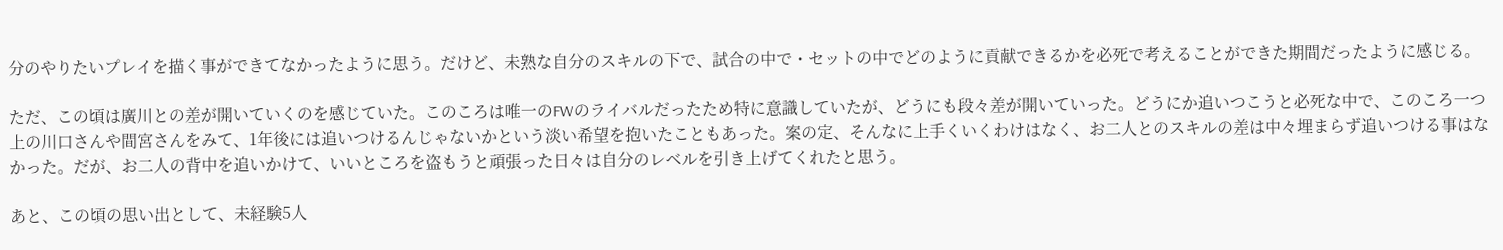分のやりたいプレイを描く事ができてなかったように思う。だけど、未熟な自分のスキルの下で、試合の中で・セットの中でどのように貢献できるかを必死で考えることができた期間だったように感じる。

ただ、この頃は廣川との差が開いていくのを感じていた。このころは唯一のFWのライバルだったため特に意識していたが、どうにも段々差が開いていった。どうにか追いつこうと必死な中で、このころ一つ上の川口さんや間宮さんをみて、1年後には追いつけるんじゃないかという淡い希望を抱いたこともあった。案の定、そんなに上手くいくわけはなく、お二人とのスキルの差は中々埋まらず追いつける事はなかった。だが、お二人の背中を追いかけて、いいところを盗もうと頑張った日々は自分のレベルを引き上げてくれたと思う。

あと、この頃の思い出として、未経験5人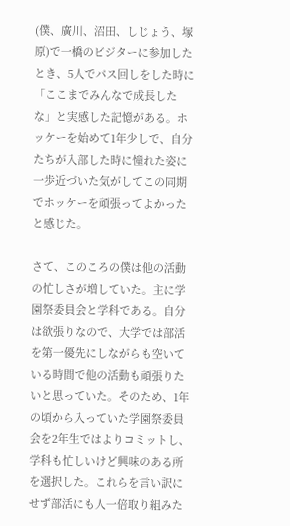(僕、廣川、沼田、しじょう、塚原)で一橋のビジターに参加したとき、5人でパス回しをした時に「ここまでみんなで成長したな」と実感した記憶がある。ホッケーを始めて1年少しで、自分たちが入部した時に憧れた姿に一歩近づいた気がしてこの同期でホッケーを頑張ってよかったと感じた。

さて、このころの僕は他の活動の忙しさが増していた。主に学園祭委員会と学科である。自分は欲張りなので、大学では部活を第一優先にしながらも空いている時間で他の活動も頑張りたいと思っていた。そのため、1年の頃から入っていた学園祭委員会を2年生ではよりコミットし、学科も忙しいけど興味のある所を選択した。これらを言い訳にせず部活にも人一倍取り組みた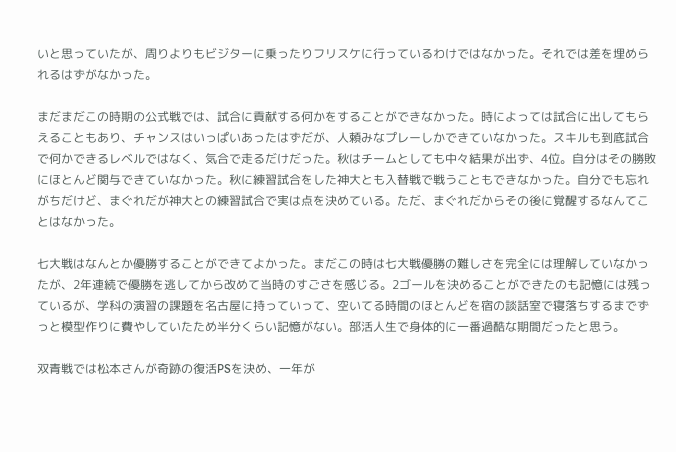いと思っていたが、周りよりもビジターに乗ったりフリスケに行っているわけではなかった。それでは差を埋められるはずがなかった。

まだまだこの時期の公式戦では、試合に貢献する何かをすることができなかった。時によっては試合に出してもらえることもあり、チャンスはいっぱいあったはずだが、人頼みなプレーしかできていなかった。スキルも到底試合で何かできるレベルではなく、気合で走るだけだった。秋はチームとしても中々結果が出ず、4位。自分はその勝敗にほとんど関与できていなかった。秋に練習試合をした神大とも入替戦で戦うこともできなかった。自分でも忘れがちだけど、まぐれだが神大との練習試合で実は点を決めている。ただ、まぐれだからその後に覚醒するなんてことはなかった。

七大戦はなんとか優勝することができてよかった。まだこの時は七大戦優勝の難しさを完全には理解していなかったが、2年連続で優勝を逃してから改めて当時のすごさを感じる。2ゴールを決めることができたのも記憶には残っているが、学科の演習の課題を名古屋に持っていって、空いてる時間のほとんどを宿の談話室で寝落ちするまでずっと模型作りに費やしていたため半分くらい記憶がない。部活人生で身体的に一番過酷な期間だったと思う。

双青戦では松本さんが奇跡の復活PSを決め、一年が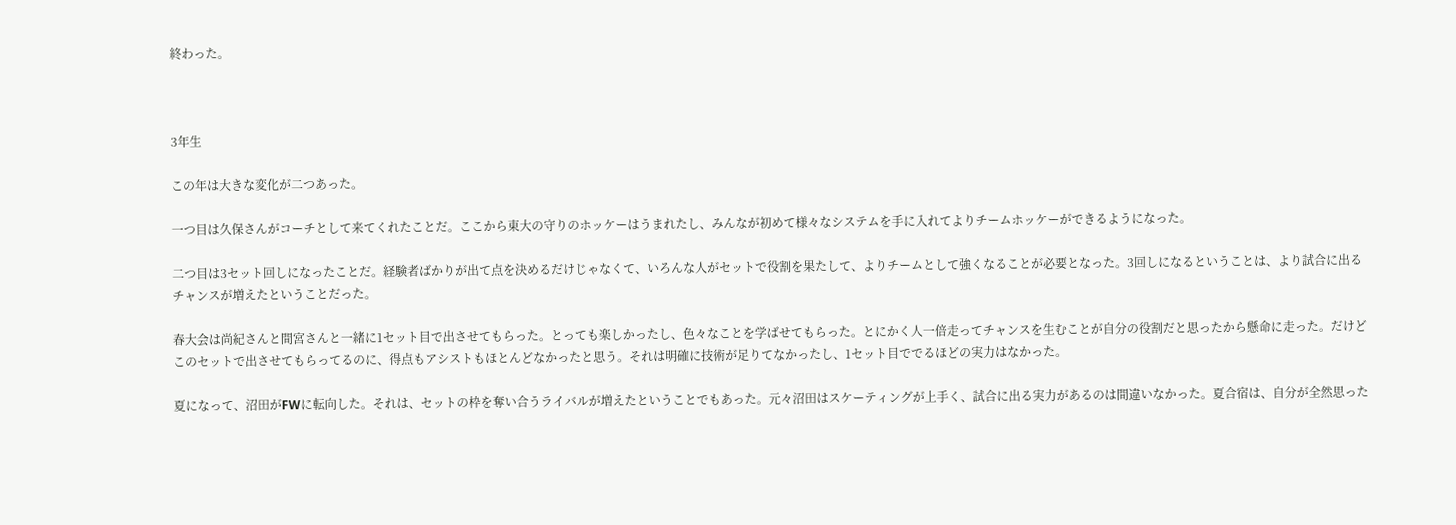終わった。



3年生

この年は大きな変化が二つあった。

一つ目は久保さんがコーチとして来てくれたことだ。ここから東大の守りのホッケーはうまれたし、みんなが初めて様々なシステムを手に入れてよりチームホッケーができるようになった。

二つ目は3セット回しになったことだ。経験者ばかりが出て点を決めるだけじゃなくて、いろんな人がセットで役割を果たして、よりチームとして強くなることが必要となった。3回しになるということは、より試合に出るチャンスが増えたということだった。

春大会は尚紀さんと間宮さんと一緒に1セット目で出させてもらった。とっても楽しかったし、色々なことを学ばせてもらった。とにかく人一倍走ってチャンスを生むことが自分の役割だと思ったから懸命に走った。だけどこのセットで出させてもらってるのに、得点もアシストもほとんどなかったと思う。それは明確に技術が足りてなかったし、1セット目ででるほどの実力はなかった。

夏になって、沼田がFWに転向した。それは、セットの枠を奪い合うライバルが増えたということでもあった。元々沼田はスケーティングが上手く、試合に出る実力があるのは間違いなかった。夏合宿は、自分が全然思った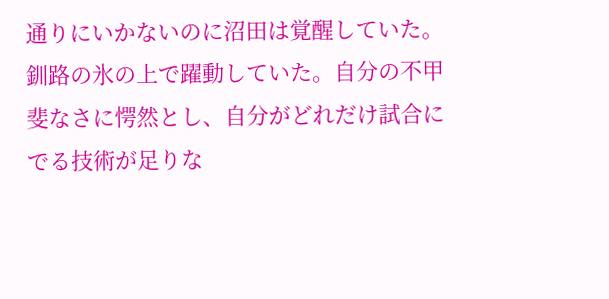通りにいかないのに沼田は覚醒していた。釧路の氷の上で躍動していた。自分の不甲斐なさに愕然とし、自分がどれだけ試合にでる技術が足りな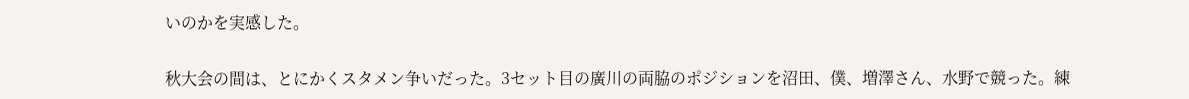いのかを実感した。

秋大会の間は、とにかくスタメン争いだった。3セット目の廣川の両脇のポジションを沼田、僕、増澤さん、水野で競った。練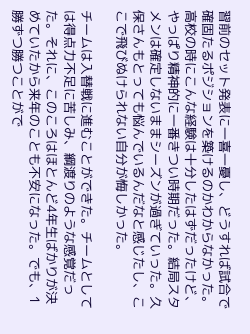習前のセット発表に一喜一憂し、どうすれば試合で確固たるポジションを築けるのかわからなかった。高校の時にこんな経験は十分したはずだったけど、やっぱり精神的に一番きつい時期だった。結局スタメンは確定しないままシーズンが過ぎていった。久保さんもとっても悩んでいるんだなと感じたし、ここで飛びぬけられない自分が悔しかった。

チームは入替戦に進むことができた。チームとしては得点力不足に苦しみ、綱渡りのような感覚だった。それに、このころはほとんど4年生ばかりが決めていたから来年のことも不安になった。でも、1勝ずつ勝つことがで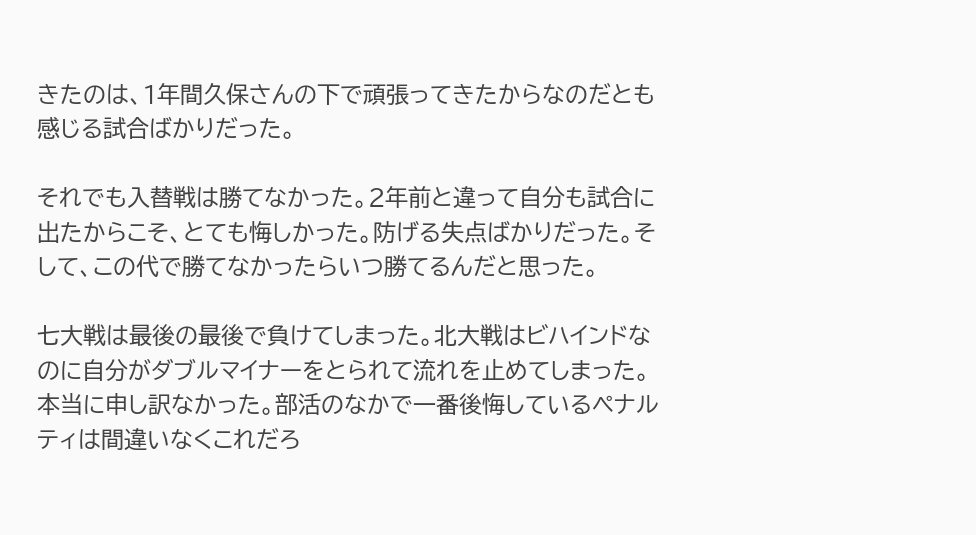きたのは、1年間久保さんの下で頑張ってきたからなのだとも感じる試合ばかりだった。

それでも入替戦は勝てなかった。2年前と違って自分も試合に出たからこそ、とても悔しかった。防げる失点ばかりだった。そして、この代で勝てなかったらいつ勝てるんだと思った。

七大戦は最後の最後で負けてしまった。北大戦はビハインドなのに自分がダブルマイナーをとられて流れを止めてしまった。本当に申し訳なかった。部活のなかで一番後悔しているペナルティは間違いなくこれだろ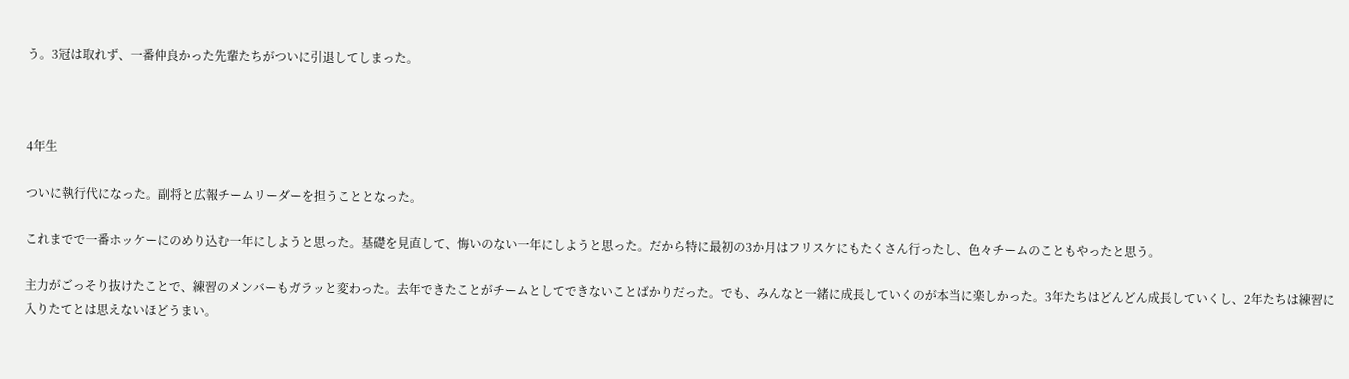う。3冠は取れず、一番仲良かった先輩たちがついに引退してしまった。



4年生

ついに執行代になった。副将と広報チームリーダーを担うこととなった。

これまでで一番ホッケーにのめり込む一年にしようと思った。基礎を見直して、悔いのない一年にしようと思った。だから特に最初の3か月はフリスケにもたくさん行ったし、色々チームのこともやったと思う。

主力がごっそり抜けたことで、練習のメンバーもガラッと変わった。去年できたことがチームとしてできないことばかりだった。でも、みんなと一緒に成長していくのが本当に楽しかった。3年たちはどんどん成長していくし、2年たちは練習に入りたてとは思えないほどうまい。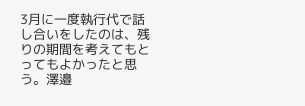3月に一度執行代で話し合いをしたのは、残りの期間を考えてもとってもよかったと思う。澤邉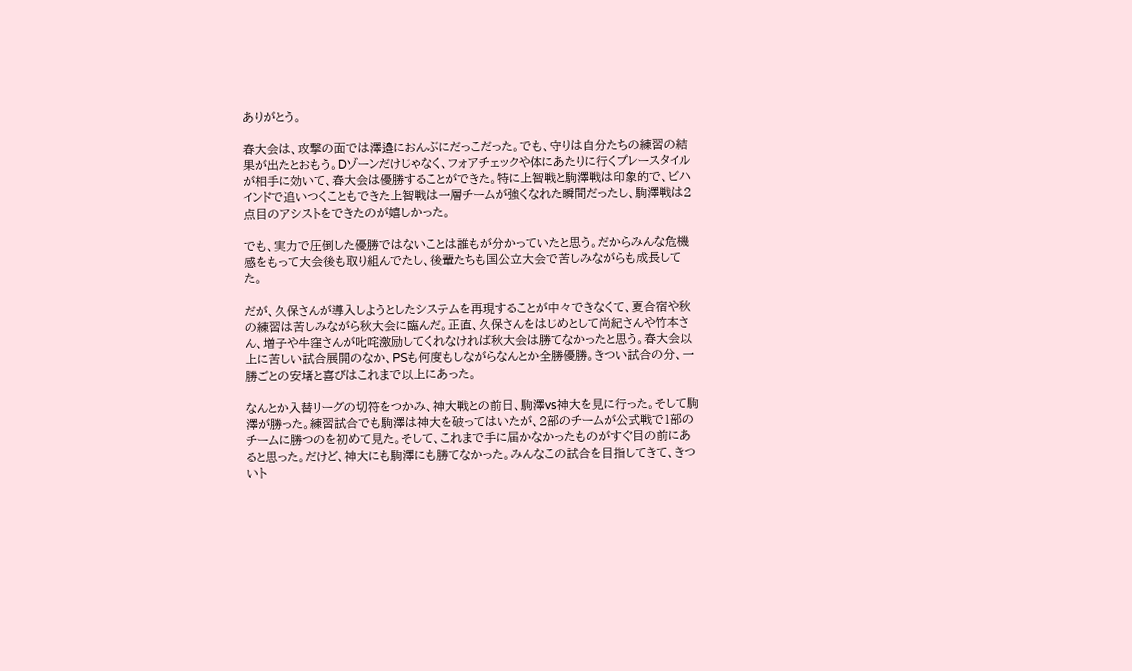ありがとう。

春大会は、攻撃の面では澤邉におんぶにだっこだった。でも、守りは自分たちの練習の結果が出たとおもう。Dゾーンだけじゃなく、フォアチェックや体にあたりに行くプレースタイルが相手に効いて、春大会は優勝することができた。特に上智戦と駒澤戦は印象的で、ビハインドで追いつくこともできた上智戦は一層チームが強くなれた瞬間だったし、駒澤戦は2点目のアシストをできたのが嬉しかった。

でも、実力で圧倒した優勝ではないことは誰もが分かっていたと思う。だからみんな危機感をもって大会後も取り組んでたし、後輩たちも国公立大会で苦しみながらも成長してた。

だが、久保さんが導入しようとしたシステムを再現することが中々できなくて、夏合宿や秋の練習は苦しみながら秋大会に臨んだ。正直、久保さんをはじめとして尚紀さんや竹本さん、増子や牛窪さんが𠮟咤激励してくれなければ秋大会は勝てなかったと思う。春大会以上に苦しい試合展開のなか、PSも何度もしながらなんとか全勝優勝。きつい試合の分、一勝ごとの安堵と喜びはこれまで以上にあった。

なんとか入替リーグの切符をつかみ、神大戦との前日、駒澤vs神大を見に行った。そして駒澤が勝った。練習試合でも駒澤は神大を破ってはいたが、2部のチームが公式戦で1部のチームに勝つのを初めて見た。そして、これまで手に届かなかったものがすぐ目の前にあると思った。だけど、神大にも駒澤にも勝てなかった。みんなこの試合を目指してきて、きついト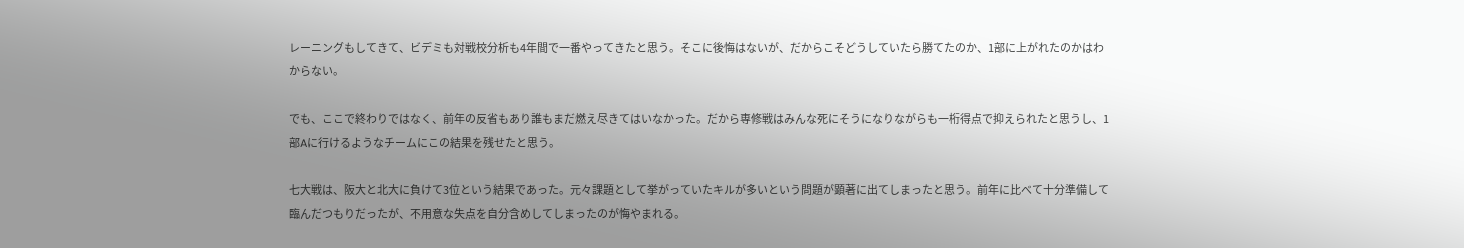レーニングもしてきて、ビデミも対戦校分析も4年間で一番やってきたと思う。そこに後悔はないが、だからこそどうしていたら勝てたのか、1部に上がれたのかはわからない。

でも、ここで終わりではなく、前年の反省もあり誰もまだ燃え尽きてはいなかった。だから専修戦はみんな死にそうになりながらも一桁得点で抑えられたと思うし、1部Aに行けるようなチームにこの結果を残せたと思う。

七大戦は、阪大と北大に負けて3位という結果であった。元々課題として挙がっていたキルが多いという問題が顕著に出てしまったと思う。前年に比べて十分準備して臨んだつもりだったが、不用意な失点を自分含めしてしまったのが悔やまれる。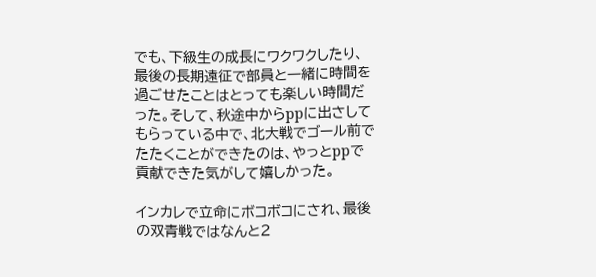でも、下級生の成長にワクワクしたり、最後の長期遠征で部員と一緒に時間を過ごせたことはとっても楽しい時間だった。そして、秋途中からppに出さしてもらっている中で、北大戦でゴール前でたたくことができたのは、やっとppで貢献できた気がして嬉しかった。

インカレで立命にボコボコにされ、最後の双青戦ではなんと2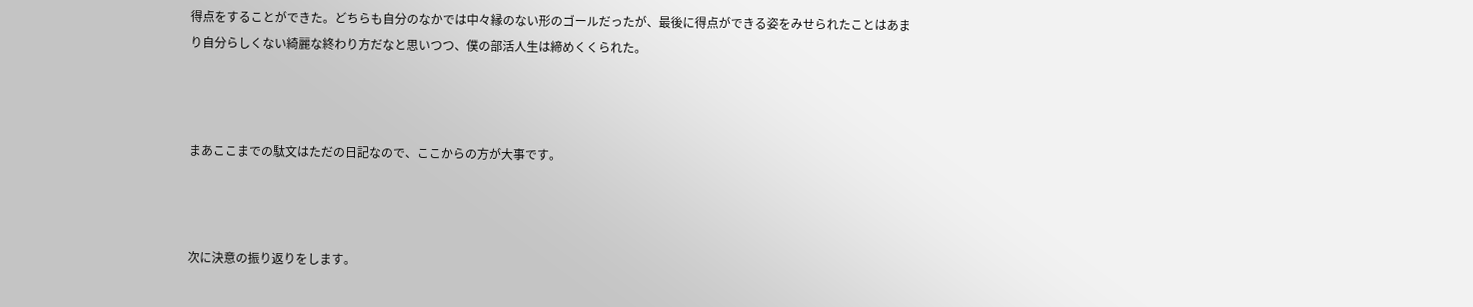得点をすることができた。どちらも自分のなかでは中々縁のない形のゴールだったが、最後に得点ができる姿をみせられたことはあまり自分らしくない綺麗な終わり方だなと思いつつ、僕の部活人生は締めくくられた。



まあここまでの駄文はただの日記なので、ここからの方が大事です。



次に決意の振り返りをします。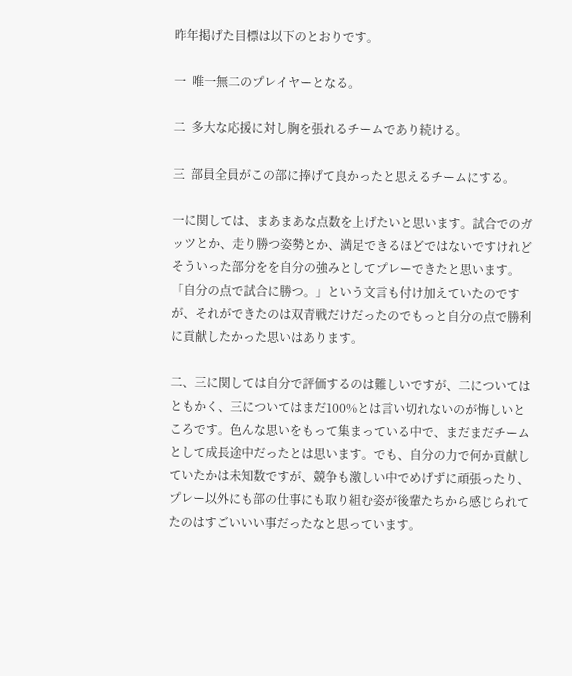昨年掲げた目標は以下のとおりです。

一  唯一無二のプレイヤーとなる。

二  多大な応援に対し胸を張れるチームであり続ける。

三  部員全員がこの部に捧げて良かったと思えるチームにする。

一に関しては、まあまあな点数を上げたいと思います。試合でのガッツとか、走り勝つ姿勢とか、満足できるほどではないですけれどそういった部分をを自分の強みとしてプレーできたと思います。「自分の点で試合に勝つ。」という文言も付け加えていたのですが、それができたのは双青戦だけだったのでもっと自分の点で勝利に貢献したかった思いはあります。

二、三に関しては自分で評価するのは難しいですが、二についてはともかく、三についてはまだ100%とは言い切れないのが悔しいところです。色んな思いをもって集まっている中で、まだまだチームとして成長途中だったとは思います。でも、自分の力で何か貢献していたかは未知数ですが、競争も激しい中でめげずに頑張ったり、プレー以外にも部の仕事にも取り組む姿が後輩たちから感じられてたのはすごいいい事だったなと思っています。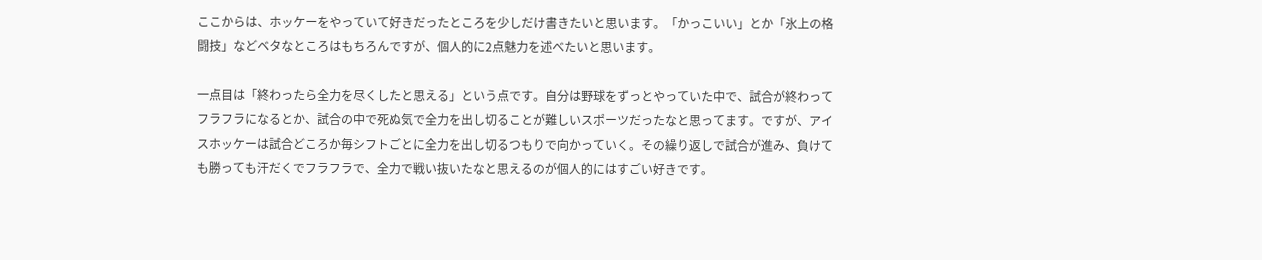ここからは、ホッケーをやっていて好きだったところを少しだけ書きたいと思います。「かっこいい」とか「氷上の格闘技」などベタなところはもちろんですが、個人的に2点魅力を述べたいと思います。

一点目は「終わったら全力を尽くしたと思える」という点です。自分は野球をずっとやっていた中で、試合が終わってフラフラになるとか、試合の中で死ぬ気で全力を出し切ることが難しいスポーツだったなと思ってます。ですが、アイスホッケーは試合どころか毎シフトごとに全力を出し切るつもりで向かっていく。その繰り返しで試合が進み、負けても勝っても汗だくでフラフラで、全力で戦い抜いたなと思えるのが個人的にはすごい好きです。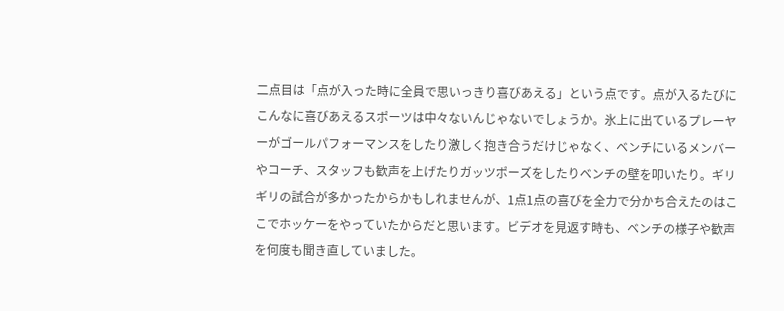二点目は「点が入った時に全員で思いっきり喜びあえる」という点です。点が入るたびにこんなに喜びあえるスポーツは中々ないんじゃないでしょうか。氷上に出ているプレーヤーがゴールパフォーマンスをしたり激しく抱き合うだけじゃなく、ベンチにいるメンバーやコーチ、スタッフも歓声を上げたりガッツポーズをしたりベンチの壁を叩いたり。ギリギリの試合が多かったからかもしれませんが、1点1点の喜びを全力で分かち合えたのはここでホッケーをやっていたからだと思います。ビデオを見返す時も、ベンチの様子や歓声を何度も聞き直していました。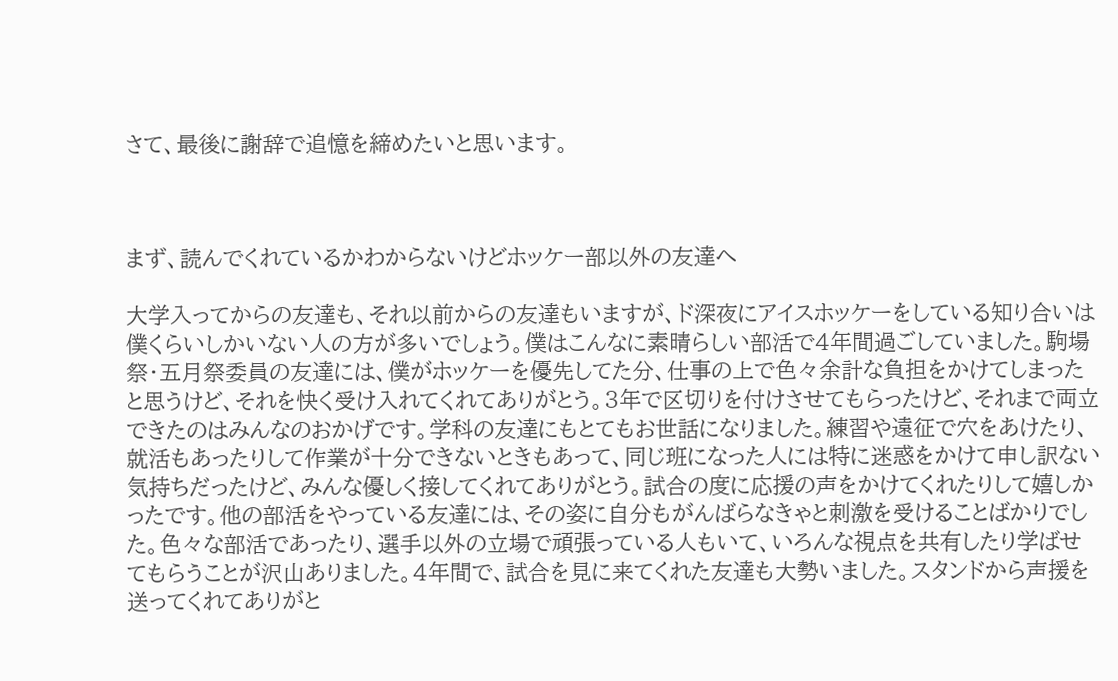さて、最後に謝辞で追憶を締めたいと思います。



まず、読んでくれているかわからないけどホッケー部以外の友達へ

大学入ってからの友達も、それ以前からの友達もいますが、ド深夜にアイスホッケーをしている知り合いは僕くらいしかいない人の方が多いでしょう。僕はこんなに素晴らしい部活で4年間過ごしていました。駒場祭・五月祭委員の友達には、僕がホッケーを優先してた分、仕事の上で色々余計な負担をかけてしまったと思うけど、それを快く受け入れてくれてありがとう。3年で区切りを付けさせてもらったけど、それまで両立できたのはみんなのおかげです。学科の友達にもとてもお世話になりました。練習や遠征で穴をあけたり、就活もあったりして作業が十分できないときもあって、同じ班になった人には特に迷惑をかけて申し訳ない気持ちだったけど、みんな優しく接してくれてありがとう。試合の度に応援の声をかけてくれたりして嬉しかったです。他の部活をやっている友達には、その姿に自分もがんばらなきゃと刺激を受けることばかりでした。色々な部活であったり、選手以外の立場で頑張っている人もいて、いろんな視点を共有したり学ばせてもらうことが沢山ありました。4年間で、試合を見に来てくれた友達も大勢いました。スタンドから声援を送ってくれてありがと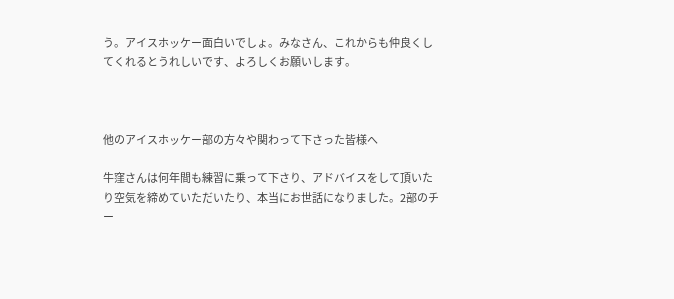う。アイスホッケー面白いでしょ。みなさん、これからも仲良くしてくれるとうれしいです、よろしくお願いします。



他のアイスホッケー部の方々や関わって下さった皆様へ

牛窪さんは何年間も練習に乗って下さり、アドバイスをして頂いたり空気を締めていただいたり、本当にお世話になりました。2部のチー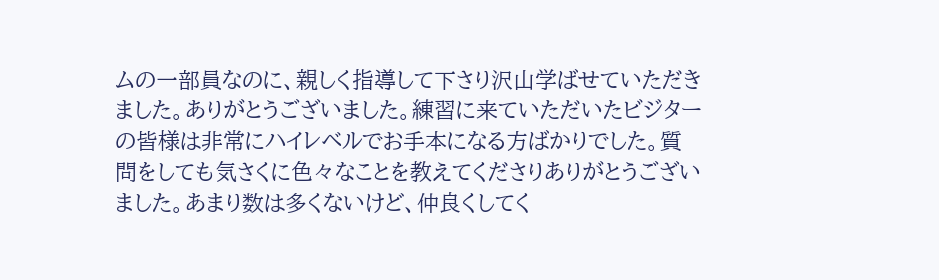ムの一部員なのに、親しく指導して下さり沢山学ばせていただきました。ありがとうございました。練習に来ていただいたビジターの皆様は非常にハイレベルでお手本になる方ばかりでした。質問をしても気さくに色々なことを教えてくださりありがとうございました。あまり数は多くないけど、仲良くしてく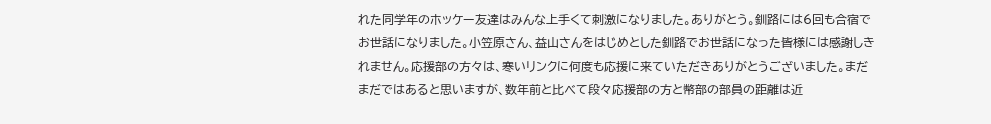れた同学年のホッケー友達はみんな上手くて刺激になりました。ありがとう。釧路には6回も合宿でお世話になりました。小笠原さん、益山さんをはじめとした釧路でお世話になった皆様には感謝しきれません。応援部の方々は、寒いリンクに何度も応援に来ていただきありがとうございました。まだまだではあると思いますが、数年前と比べて段々応援部の方と幣部の部員の距離は近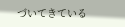づいてきている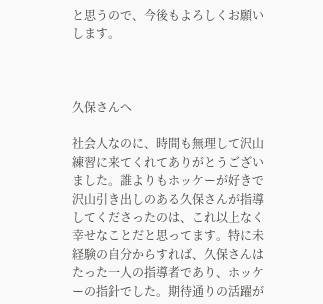と思うので、今後もよろしくお願いします。



久保さんへ

社会人なのに、時間も無理して沢山練習に来てくれてありがとうございました。誰よりもホッケーが好きで沢山引き出しのある久保さんが指導してくださったのは、これ以上なく幸せなことだと思ってます。特に未経験の自分からすれば、久保さんはたった一人の指導者であり、ホッケーの指針でした。期待通りの活躍が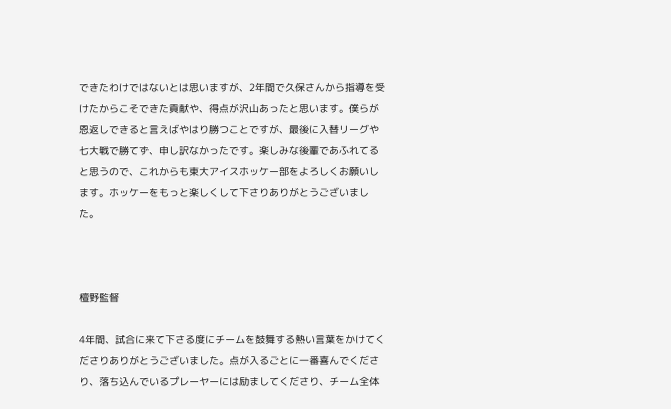できたわけではないとは思いますが、2年間で久保さんから指導を受けたからこそできた貢献や、得点が沢山あったと思います。僕らが恩返しできると言えばやはり勝つことですが、最後に入替リーグや七大戦で勝てず、申し訳なかったです。楽しみな後輩であふれてると思うので、これからも東大アイスホッケー部をよろしくお願いします。ホッケーをもっと楽しくして下さりありがとうございました。



檀野監督

4年間、試合に来て下さる度にチームを鼓舞する熱い言葉をかけてくださりありがとうございました。点が入るごとに一番喜んでくださり、落ち込んでいるプレーヤーには励ましてくださり、チーム全体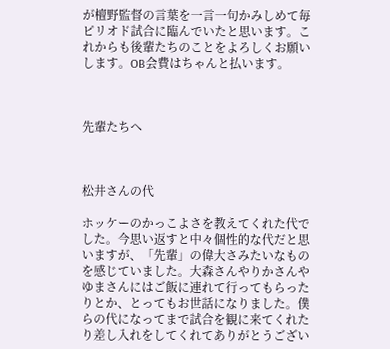が檀野監督の言葉を一言一句かみしめて毎ピリオド試合に臨んでいたと思います。これからも後輩たちのことをよろしくお願いします。OB会費はちゃんと払います。



先輩たちへ



松井さんの代

ホッケーのかっこよさを教えてくれた代でした。今思い返すと中々個性的な代だと思いますが、「先輩」の偉大さみたいなものを感じていました。大森さんやりかさんやゆまさんにはご飯に連れて行ってもらったりとか、とってもお世話になりました。僕らの代になってまで試合を観に来てくれたり差し入れをしてくれてありがとうござい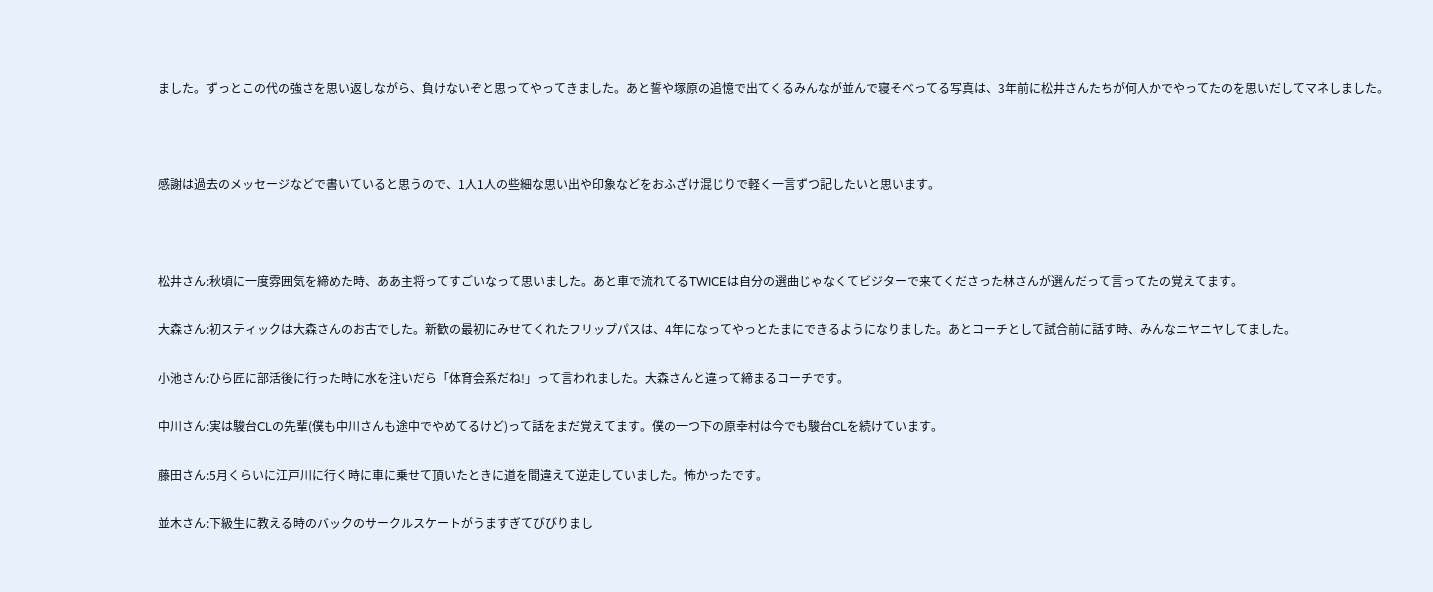ました。ずっとこの代の強さを思い返しながら、負けないぞと思ってやってきました。あと誓や塚原の追憶で出てくるみんなが並んで寝そべってる写真は、3年前に松井さんたちが何人かでやってたのを思いだしてマネしました。



感謝は過去のメッセージなどで書いていると思うので、1人1人の些細な思い出や印象などをおふざけ混じりで軽く一言ずつ記したいと思います。



松井さん:秋頃に一度雰囲気を締めた時、ああ主将ってすごいなって思いました。あと車で流れてるTWICEは自分の選曲じゃなくてビジターで来てくださった林さんが選んだって言ってたの覚えてます。

大森さん:初スティックは大森さんのお古でした。新歓の最初にみせてくれたフリップパスは、4年になってやっとたまにできるようになりました。あとコーチとして試合前に話す時、みんなニヤニヤしてました。

小池さん:ひら匠に部活後に行った時に水を注いだら「体育会系だね!」って言われました。大森さんと違って締まるコーチです。

中川さん:実は駿台CLの先輩(僕も中川さんも途中でやめてるけど)って話をまだ覚えてます。僕の一つ下の原幸村は今でも駿台CLを続けています。

藤田さん:5月くらいに江戸川に行く時に車に乗せて頂いたときに道を間違えて逆走していました。怖かったです。

並木さん:下級生に教える時のバックのサークルスケートがうますぎてびびりまし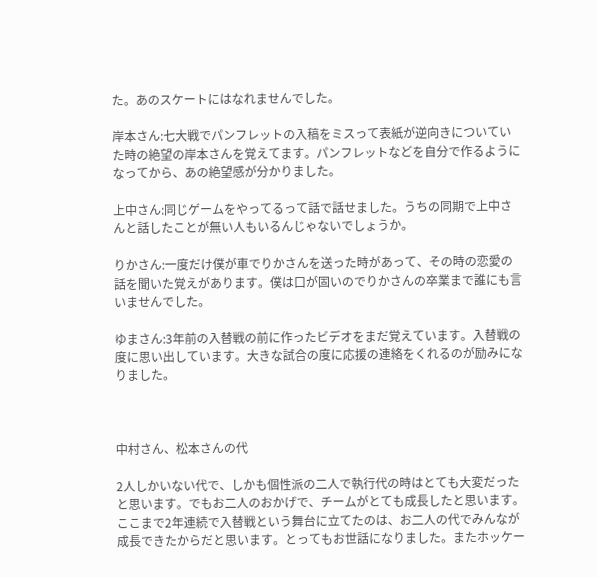た。あのスケートにはなれませんでした。

岸本さん:七大戦でパンフレットの入稿をミスって表紙が逆向きについていた時の絶望の岸本さんを覚えてます。パンフレットなどを自分で作るようになってから、あの絶望感が分かりました。

上中さん:同じゲームをやってるって話で話せました。うちの同期で上中さんと話したことが無い人もいるんじゃないでしょうか。

りかさん:一度だけ僕が車でりかさんを送った時があって、その時の恋愛の話を聞いた覚えがあります。僕は口が固いのでりかさんの卒業まで誰にも言いませんでした。

ゆまさん:3年前の入替戦の前に作ったビデオをまだ覚えています。入替戦の度に思い出しています。大きな試合の度に応援の連絡をくれるのが励みになりました。



中村さん、松本さんの代

2人しかいない代で、しかも個性派の二人で執行代の時はとても大変だったと思います。でもお二人のおかげで、チームがとても成長したと思います。ここまで2年連続で入替戦という舞台に立てたのは、お二人の代でみんなが成長できたからだと思います。とってもお世話になりました。またホッケー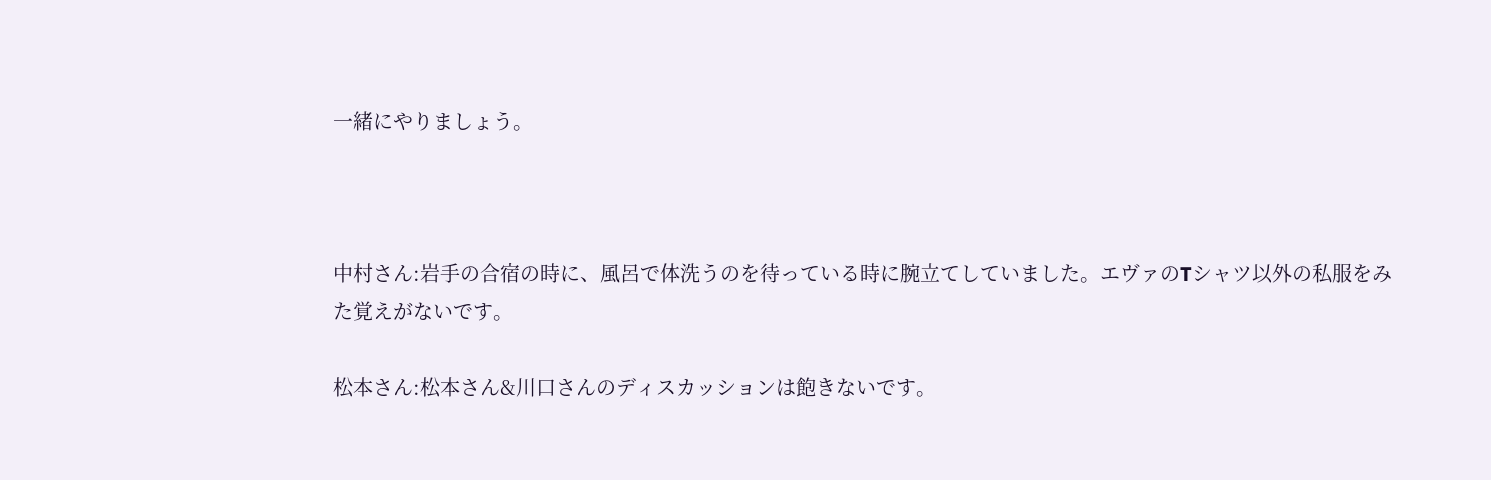一緒にやりましょう。



中村さん:岩手の合宿の時に、風呂で体洗うのを待っている時に腕立てしていました。エヴァのTシャツ以外の私服をみた覚えがないです。

松本さん:松本さん&川口さんのディスカッションは飽きないです。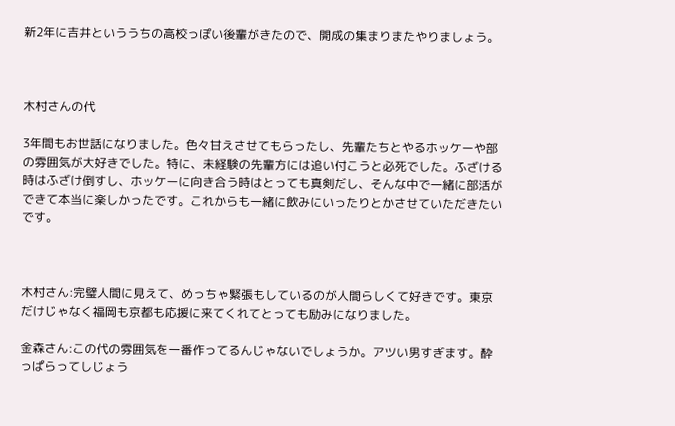新2年に吉井といううちの高校っぽい後輩がきたので、開成の集まりまたやりましょう。



木村さんの代

3年間もお世話になりました。色々甘えさせてもらったし、先輩たちとやるホッケーや部の雰囲気が大好きでした。特に、未経験の先輩方には追い付こうと必死でした。ふざける時はふざけ倒すし、ホッケーに向き合う時はとっても真剣だし、そんな中で一緒に部活ができて本当に楽しかったです。これからも一緒に飲みにいったりとかさせていただきたいです。



木村さん:完璧人間に見えて、めっちゃ緊張もしているのが人間らしくて好きです。東京だけじゃなく福岡も京都も応援に来てくれてとっても励みになりました。

金森さん:この代の雰囲気を一番作ってるんじゃないでしょうか。アツい男すぎます。酔っぱらってしじょう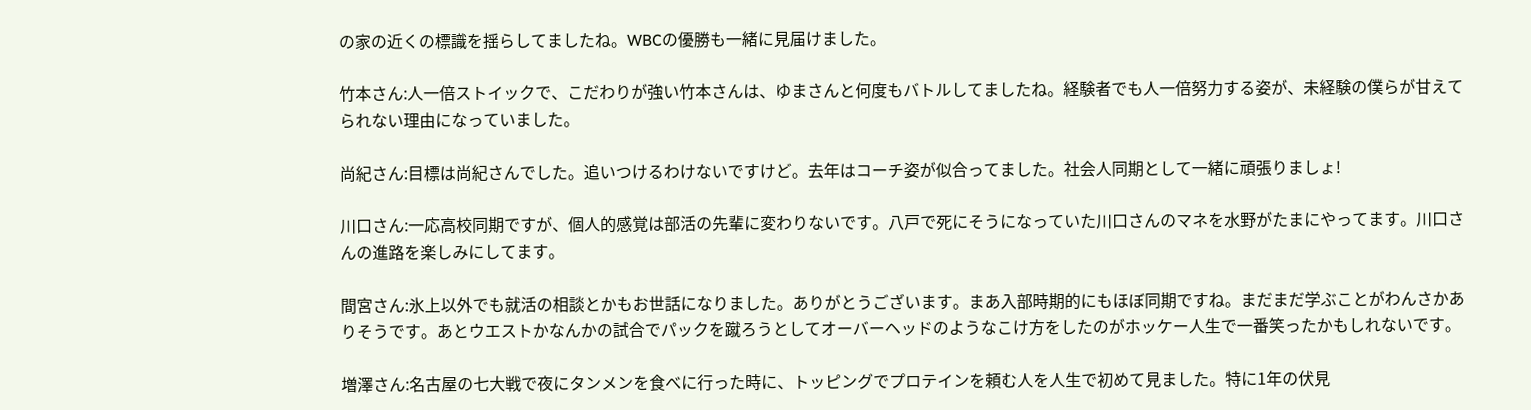の家の近くの標識を揺らしてましたね。WBCの優勝も一緒に見届けました。

竹本さん:人一倍ストイックで、こだわりが強い竹本さんは、ゆまさんと何度もバトルしてましたね。経験者でも人一倍努力する姿が、未経験の僕らが甘えてられない理由になっていました。

尚紀さん:目標は尚紀さんでした。追いつけるわけないですけど。去年はコーチ姿が似合ってました。社会人同期として一緒に頑張りましょ!

川口さん:一応高校同期ですが、個人的感覚は部活の先輩に変わりないです。八戸で死にそうになっていた川口さんのマネを水野がたまにやってます。川口さんの進路を楽しみにしてます。

間宮さん:氷上以外でも就活の相談とかもお世話になりました。ありがとうございます。まあ入部時期的にもほぼ同期ですね。まだまだ学ぶことがわんさかありそうです。あとウエストかなんかの試合でパックを蹴ろうとしてオーバーヘッドのようなこけ方をしたのがホッケー人生で一番笑ったかもしれないです。

増澤さん:名古屋の七大戦で夜にタンメンを食べに行った時に、トッピングでプロテインを頼む人を人生で初めて見ました。特に1年の伏見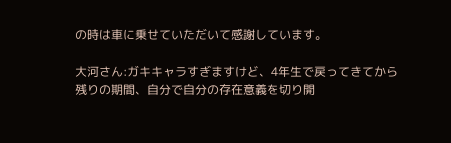の時は車に乗せていただいて感謝しています。

大河さん:ガキキャラすぎますけど、4年生で戻ってきてから残りの期間、自分で自分の存在意義を切り開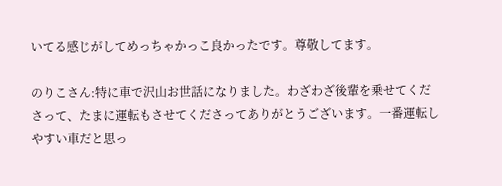いてる感じがしてめっちゃかっこ良かったです。尊敬してます。

のりこさん:特に車で沢山お世話になりました。わざわざ後輩を乗せてくださって、たまに運転もさせてくださってありがとうございます。一番運転しやすい車だと思っ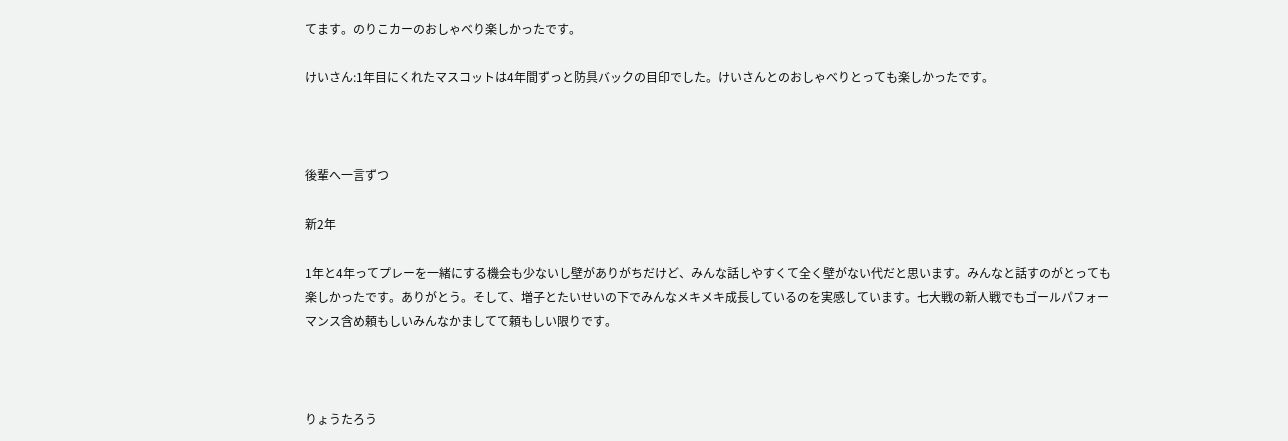てます。のりこカーのおしゃべり楽しかったです。

けいさん:1年目にくれたマスコットは4年間ずっと防具バックの目印でした。けいさんとのおしゃべりとっても楽しかったです。



後輩へ一言ずつ

新2年

1年と4年ってプレーを一緒にする機会も少ないし壁がありがちだけど、みんな話しやすくて全く壁がない代だと思います。みんなと話すのがとっても楽しかったです。ありがとう。そして、増子とたいせいの下でみんなメキメキ成長しているのを実感しています。七大戦の新人戦でもゴールパフォーマンス含め頼もしいみんなかましてて頼もしい限りです。



りょうたろう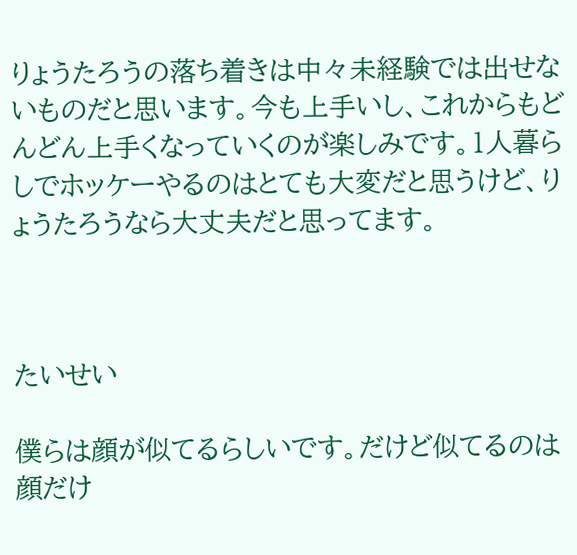りょうたろうの落ち着きは中々未経験では出せないものだと思います。今も上手いし、これからもどんどん上手くなっていくのが楽しみです。1人暮らしでホッケーやるのはとても大変だと思うけど、りょうたろうなら大丈夫だと思ってます。



たいせい

僕らは顔が似てるらしいです。だけど似てるのは顔だけ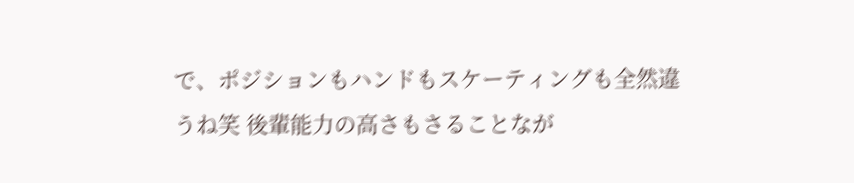で、ポジションもハンドもスケーティングも全然違うね笑 後輩能力の高さもさることなが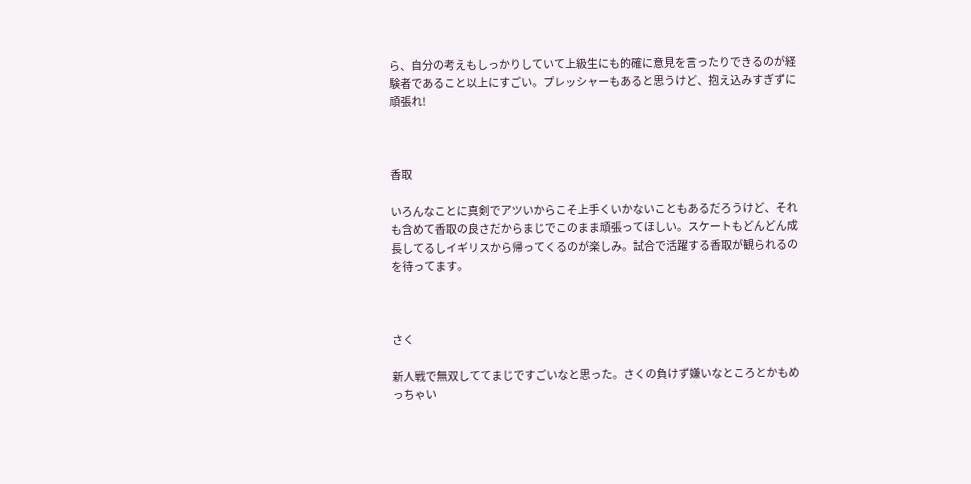ら、自分の考えもしっかりしていて上級生にも的確に意見を言ったりできるのが経験者であること以上にすごい。プレッシャーもあると思うけど、抱え込みすぎずに頑張れ!



香取

いろんなことに真剣でアツいからこそ上手くいかないこともあるだろうけど、それも含めて香取の良さだからまじでこのまま頑張ってほしい。スケートもどんどん成長してるしイギリスから帰ってくるのが楽しみ。試合で活躍する香取が観られるのを待ってます。



さく

新人戦で無双しててまじですごいなと思った。さくの負けず嫌いなところとかもめっちゃい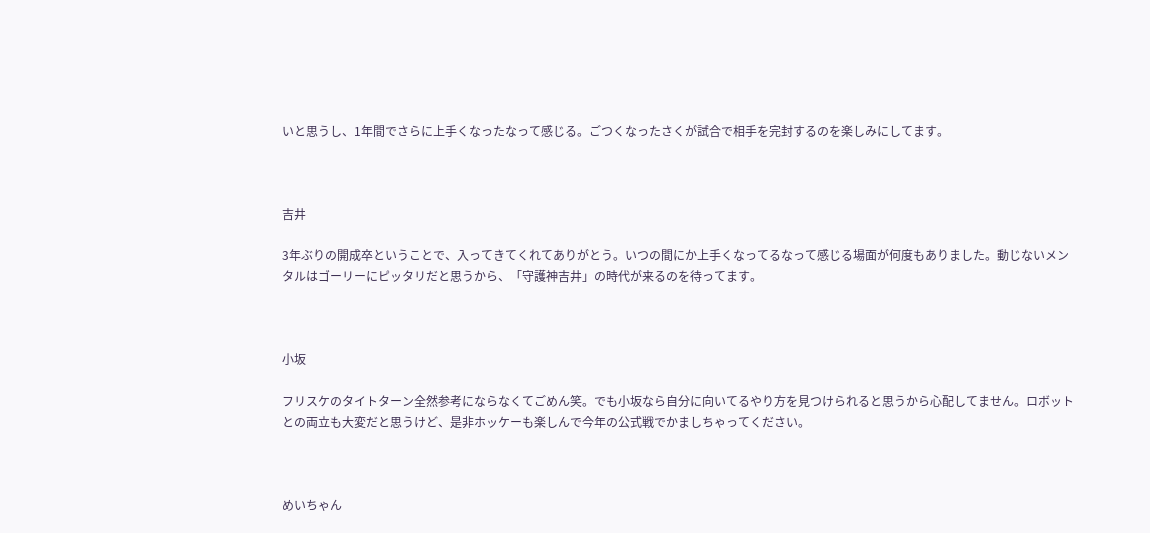いと思うし、1年間でさらに上手くなったなって感じる。ごつくなったさくが試合で相手を完封するのを楽しみにしてます。



吉井

3年ぶりの開成卒ということで、入ってきてくれてありがとう。いつの間にか上手くなってるなって感じる場面が何度もありました。動じないメンタルはゴーリーにピッタリだと思うから、「守護神吉井」の時代が来るのを待ってます。



小坂

フリスケのタイトターン全然参考にならなくてごめん笑。でも小坂なら自分に向いてるやり方を見つけられると思うから心配してません。ロボットとの両立も大変だと思うけど、是非ホッケーも楽しんで今年の公式戦でかましちゃってください。



めいちゃん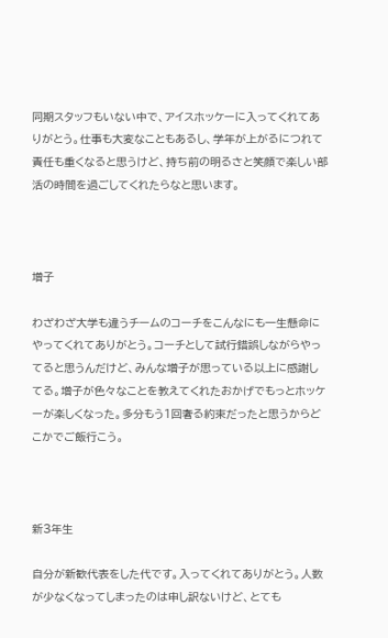同期スタッフもいない中で、アイスホッケーに入ってくれてありがとう。仕事も大変なこともあるし、学年が上がるにつれて責任も重くなると思うけど、持ち前の明るさと笑顔で楽しい部活の時間を過ごしてくれたらなと思います。



増子

わざわざ大学も違うチームのコーチをこんなにも一生懸命にやってくれてありがとう。コーチとして試行錯誤しながらやってると思うんだけど、みんな増子が思っている以上に感謝してる。増子が色々なことを教えてくれたおかげでもっとホッケーが楽しくなった。多分もう1回奢る約束だったと思うからどこかでご飯行こう。



新3年生

自分が新歓代表をした代です。入ってくれてありがとう。人数が少なくなってしまったのは申し訳ないけど、とても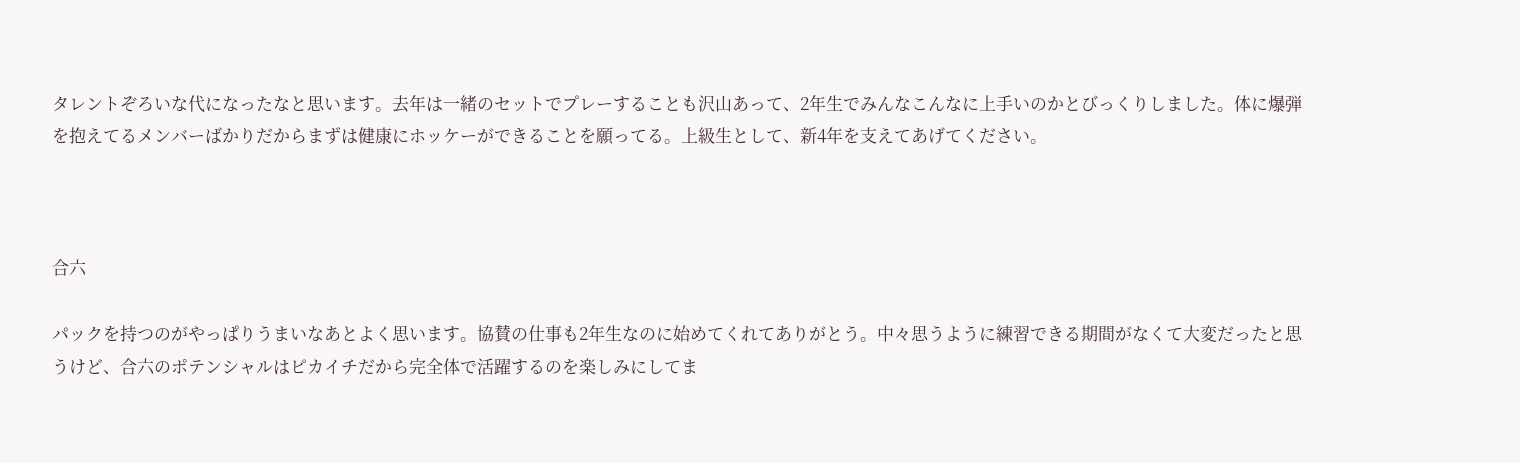タレントぞろいな代になったなと思います。去年は一緒のセットでプレーすることも沢山あって、2年生でみんなこんなに上手いのかとびっくりしました。体に爆弾を抱えてるメンバーばかりだからまずは健康にホッケーができることを願ってる。上級生として、新4年を支えてあげてください。



合六

パックを持つのがやっぱりうまいなあとよく思います。協賛の仕事も2年生なのに始めてくれてありがとう。中々思うように練習できる期間がなくて大変だったと思うけど、合六のポテンシャルはピカイチだから完全体で活躍するのを楽しみにしてま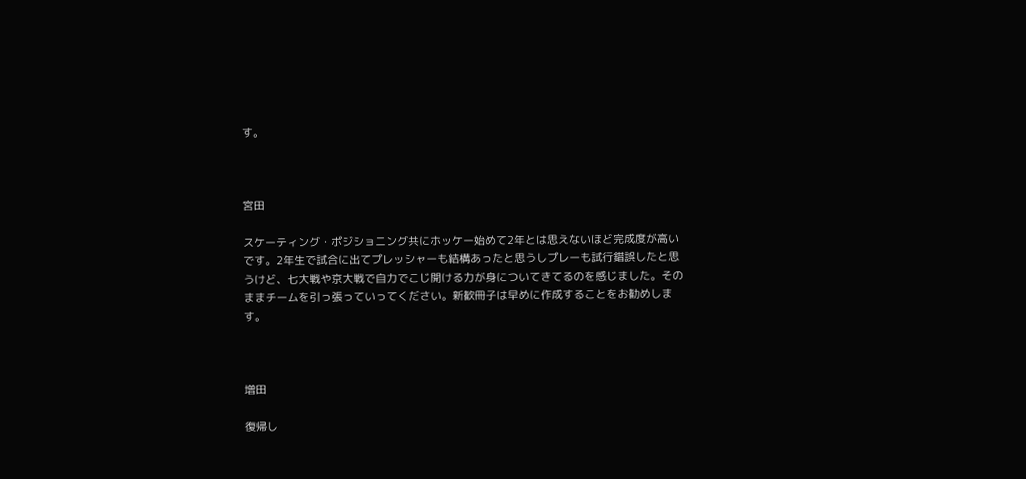す。



宮田

スケーティング・ポジショニング共にホッケー始めて2年とは思えないほど完成度が高いです。2年生で試合に出てプレッシャーも結構あったと思うしプレーも試行錯誤したと思うけど、七大戦や京大戦で自力でこじ開ける力が身についてきてるのを感じました。そのままチームを引っ張っていってください。新歓冊子は早めに作成することをお勧めします。



増田

復帰し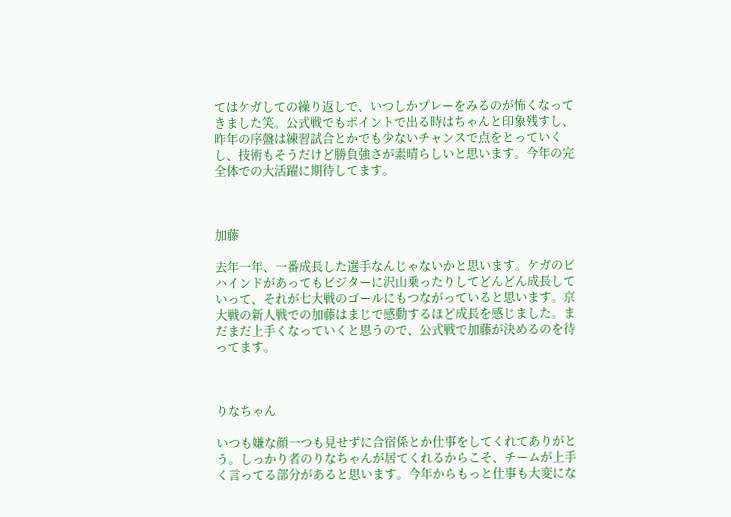てはケガしての繰り返しで、いつしかプレーをみるのが怖くなってきました笑。公式戦でもポイントで出る時はちゃんと印象残すし、昨年の序盤は練習試合とかでも少ないチャンスで点をとっていくし、技術もそうだけど勝負強さが素晴らしいと思います。今年の完全体での大活躍に期待してます。



加藤

去年一年、一番成長した選手なんじゃないかと思います。ケガのビハインドがあってもビジターに沢山乗ったりしてどんどん成長していって、それが七大戦のゴールにもつながっていると思います。京大戦の新人戦での加藤はまじで感動するほど成長を感じました。まだまだ上手くなっていくと思うので、公式戦で加藤が決めるのを待ってます。



りなちゃん

いつも嫌な顔一つも見せずに合宿係とか仕事をしてくれてありがとう。しっかり者のりなちゃんが居てくれるからこそ、チームが上手く言ってる部分があると思います。今年からもっと仕事も大変にな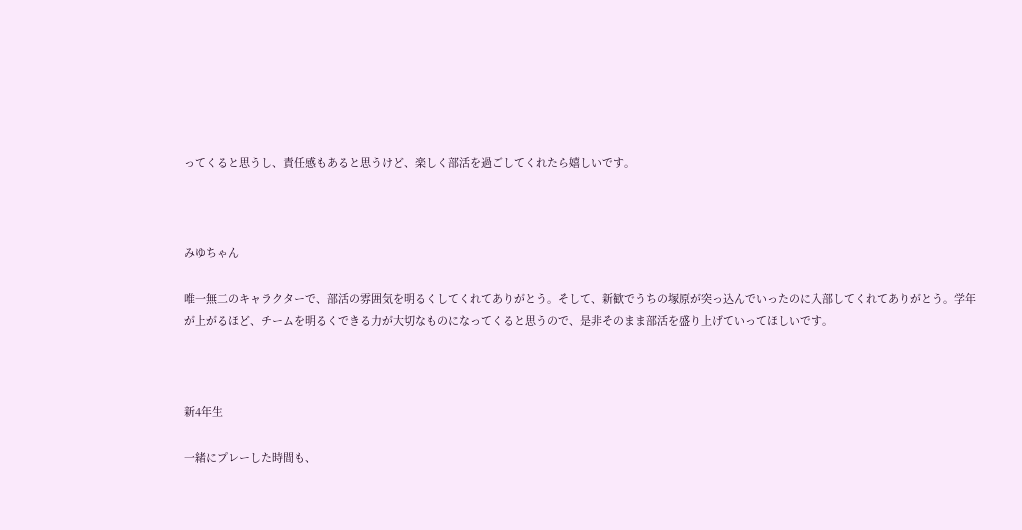ってくると思うし、責任感もあると思うけど、楽しく部活を過ごしてくれたら嬉しいです。



みゆちゃん

唯一無二のキャラクターで、部活の雰囲気を明るくしてくれてありがとう。そして、新歓でうちの塚原が突っ込んでいったのに入部してくれてありがとう。学年が上がるほど、チームを明るくできる力が大切なものになってくると思うので、是非そのまま部活を盛り上げていってほしいです。



新4年生

一緒にプレーした時間も、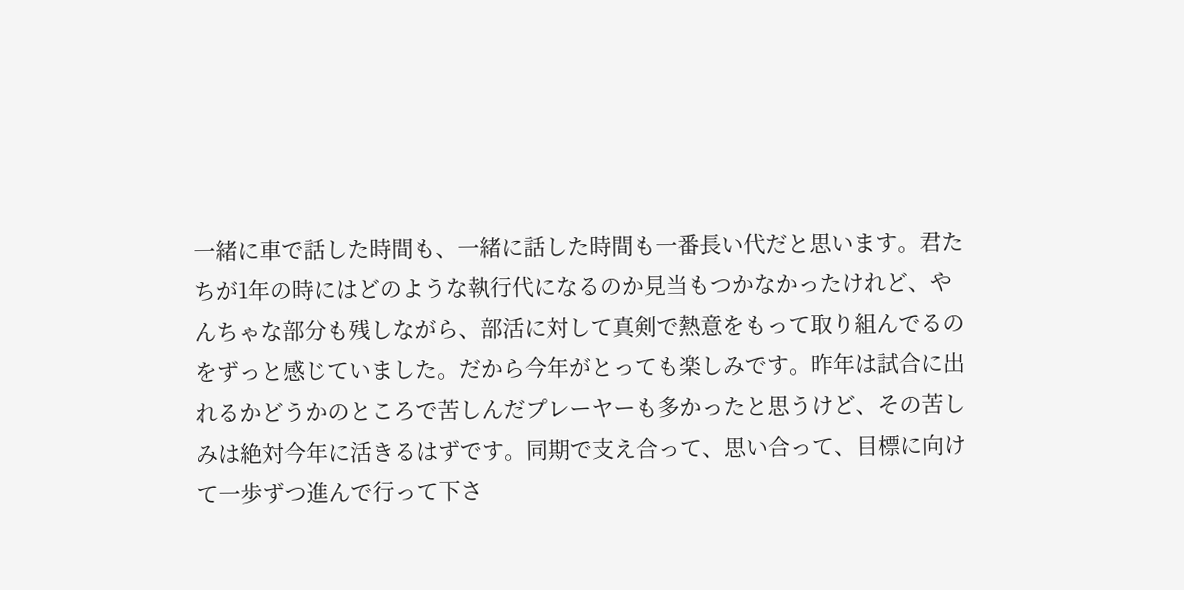一緒に車で話した時間も、一緒に話した時間も一番長い代だと思います。君たちが1年の時にはどのような執行代になるのか見当もつかなかったけれど、やんちゃな部分も残しながら、部活に対して真剣で熱意をもって取り組んでるのをずっと感じていました。だから今年がとっても楽しみです。昨年は試合に出れるかどうかのところで苦しんだプレーヤーも多かったと思うけど、その苦しみは絶対今年に活きるはずです。同期で支え合って、思い合って、目標に向けて一歩ずつ進んで行って下さ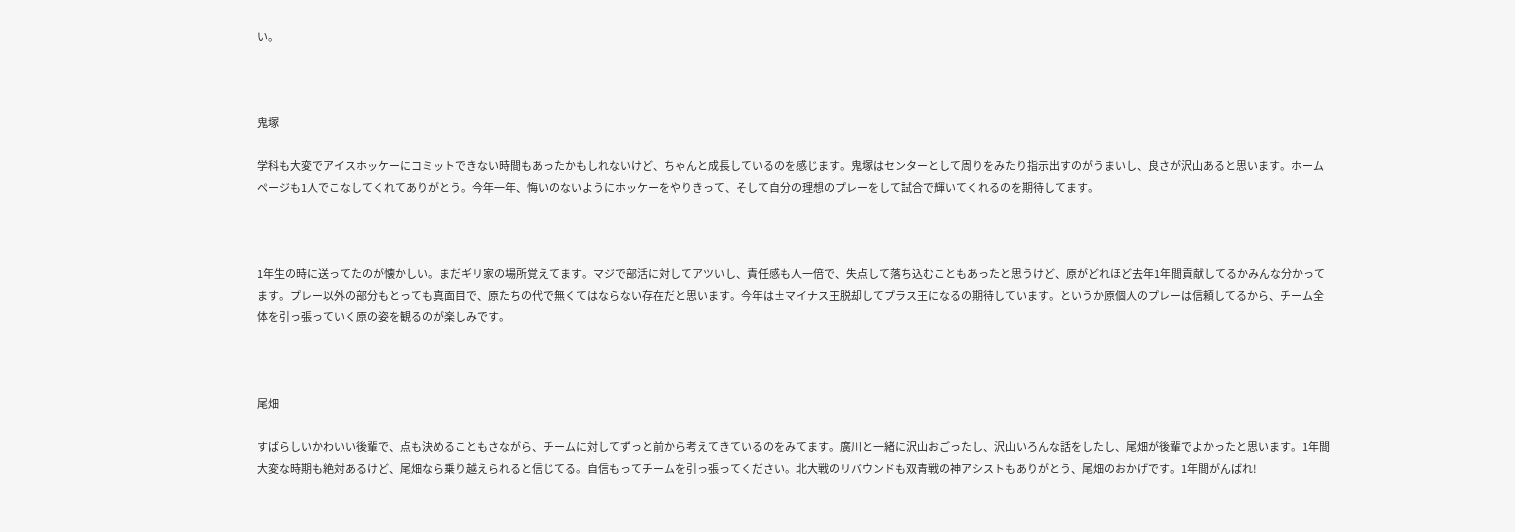い。



鬼塚

学科も大変でアイスホッケーにコミットできない時間もあったかもしれないけど、ちゃんと成長しているのを感じます。鬼塚はセンターとして周りをみたり指示出すのがうまいし、良さが沢山あると思います。ホームページも1人でこなしてくれてありがとう。今年一年、悔いのないようにホッケーをやりきって、そして自分の理想のプレーをして試合で輝いてくれるのを期待してます。



1年生の時に送ってたのが懐かしい。まだギリ家の場所覚えてます。マジで部活に対してアツいし、責任感も人一倍で、失点して落ち込むこともあったと思うけど、原がどれほど去年1年間貢献してるかみんな分かってます。プレー以外の部分もとっても真面目で、原たちの代で無くてはならない存在だと思います。今年は±マイナス王脱却してプラス王になるの期待しています。というか原個人のプレーは信頼してるから、チーム全体を引っ張っていく原の姿を観るのが楽しみです。



尾畑

すばらしいかわいい後輩で、点も決めることもさながら、チームに対してずっと前から考えてきているのをみてます。廣川と一緒に沢山おごったし、沢山いろんな話をしたし、尾畑が後輩でよかったと思います。1年間大変な時期も絶対あるけど、尾畑なら乗り越えられると信じてる。自信もってチームを引っ張ってください。北大戦のリバウンドも双青戦の神アシストもありがとう、尾畑のおかげです。1年間がんばれ!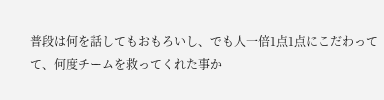普段は何を話してもおもろいし、でも人一倍1点1点にこだわってて、何度チームを救ってくれた事か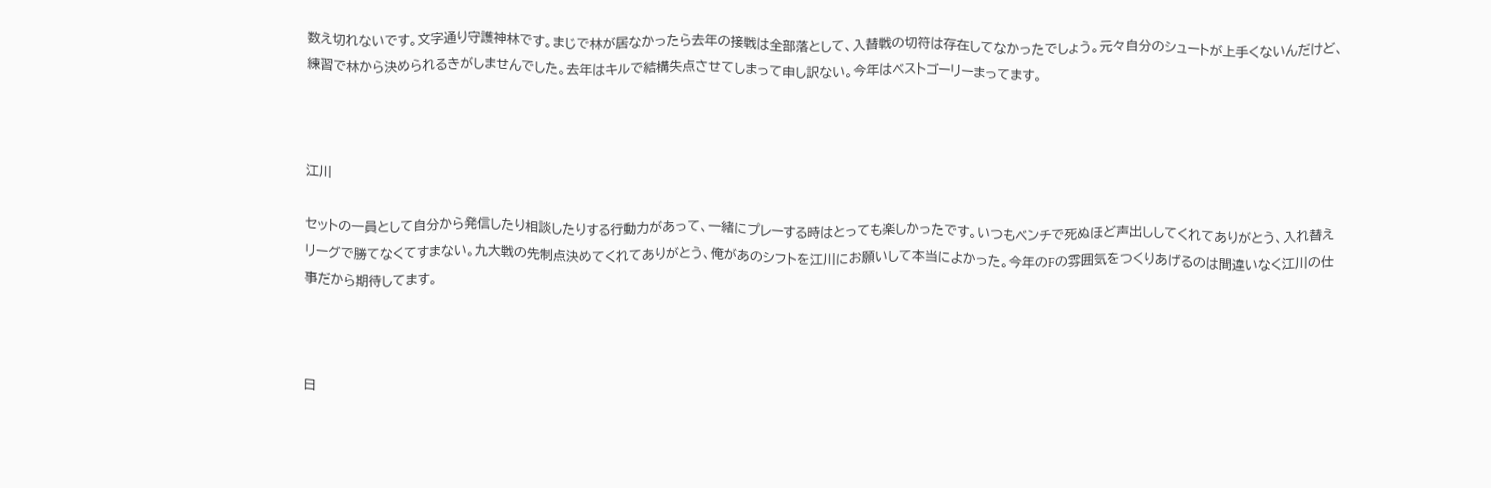数え切れないです。文字通り守護神林です。まじで林が居なかったら去年の接戦は全部落として、入替戦の切符は存在してなかったでしょう。元々自分のシュートが上手くないんだけど、練習で林から決められるきがしませんでした。去年はキルで結構失点させてしまって申し訳ない。今年はベストゴーリーまってます。



江川

セットの一員として自分から発信したり相談したりする行動力があって、一緒にプレーする時はとっても楽しかったです。いつもベンチで死ぬほど声出ししてくれてありがとう、入れ替えリーグで勝てなくてすまない。九大戦の先制点決めてくれてありがとう、俺があのシフトを江川にお願いして本当によかった。今年のFの雰囲気をつくりあげるのは間違いなく江川の仕事だから期待してます。



日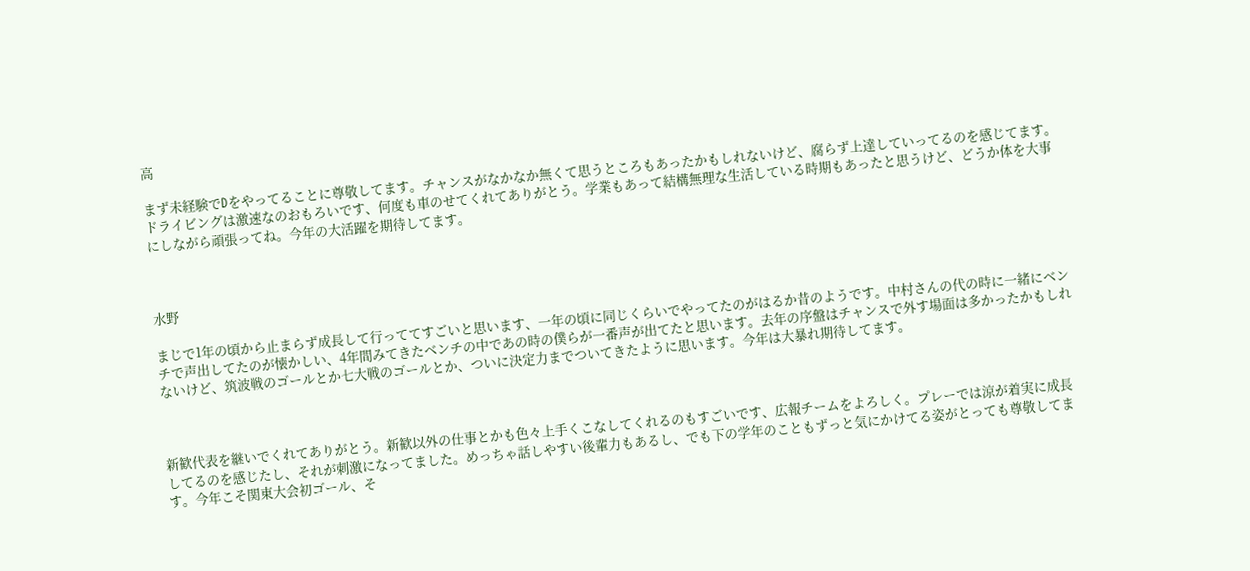高

まず未経験でDをやってることに尊敬してます。チャンスがなかなか無くて思うところもあったかもしれないけど、腐らず上達していってるのを感じてます。ドライビングは激速なのおもろいです、何度も車のせてくれてありがとう。学業もあって結構無理な生活している時期もあったと思うけど、どうか体を大事にしながら頑張ってね。今年の大活躍を期待してます。



水野

まじで1年の頃から止まらず成長して行っててすごいと思います、一年の頃に同じくらいでやってたのがはるか昔のようです。中村さんの代の時に一緒にベンチで声出してたのが懐かしい、4年間みてきたベンチの中であの時の僕らが一番声が出てたと思います。去年の序盤はチャンスで外す場面は多かったかもしれないけど、筑波戦のゴールとか七大戦のゴールとか、ついに決定力までついてきたように思います。今年は大暴れ期待してます。



新歓代表を継いでくれてありがとう。新歓以外の仕事とかも色々上手くこなしてくれるのもすごいです、広報チームをよろしく。プレーでは涼が着実に成長してるのを感じたし、それが刺激になってました。めっちゃ話しやすい後輩力もあるし、でも下の学年のこともずっと気にかけてる姿がとっても尊敬してます。今年こそ関東大会初ゴール、そ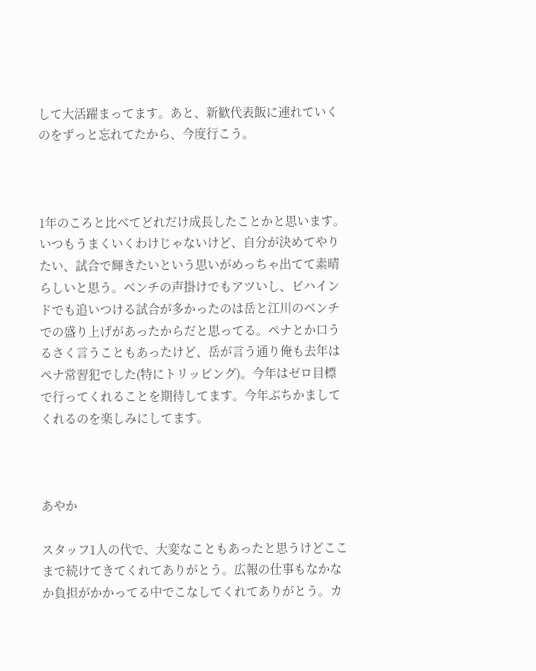して大活躍まってます。あと、新歓代表飯に連れていくのをずっと忘れてたから、今度行こう。



1年のころと比べてどれだけ成長したことかと思います。いつもうまくいくわけじゃないけど、自分が決めてやりたい、試合で輝きたいという思いがめっちゃ出てて素晴らしいと思う。ベンチの声掛けでもアツいし、ビハインドでも追いつける試合が多かったのは岳と江川のベンチでの盛り上げがあったからだと思ってる。ペナとか口うるさく言うこともあったけど、岳が言う通り俺も去年はペナ常習犯でした(特にトリッピング)。今年はゼロ目標で行ってくれることを期待してます。今年ぶちかましてくれるのを楽しみにしてます。



あやか

スタッフ1人の代で、大変なこともあったと思うけどここまで続けてきてくれてありがとう。広報の仕事もなかなか負担がかかってる中でこなしてくれてありがとう。カ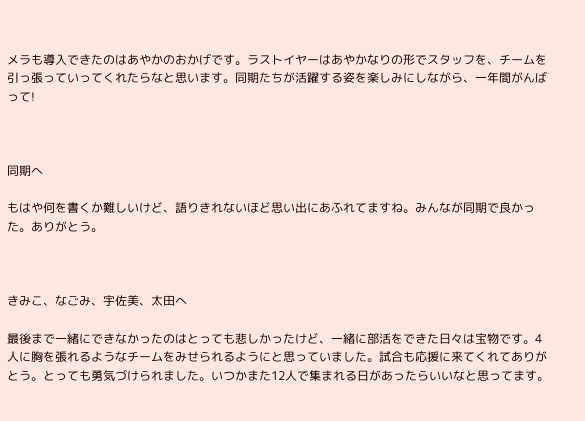メラも導入できたのはあやかのおかげです。ラストイヤーはあやかなりの形でスタッフを、チームを引っ張っていってくれたらなと思います。同期たちが活躍する姿を楽しみにしながら、一年間がんばって!



同期へ

もはや何を書くか難しいけど、語りきれないほど思い出にあふれてますね。みんなが同期で良かった。ありがとう。



きみこ、なごみ、宇佐美、太田へ

最後まで一緒にできなかったのはとっても悲しかったけど、一緒に部活をできた日々は宝物です。4人に胸を張れるようなチームをみせられるようにと思っていました。試合も応援に来てくれてありがとう。とっても勇気づけられました。いつかまた12人で集まれる日があったらいいなと思ってます。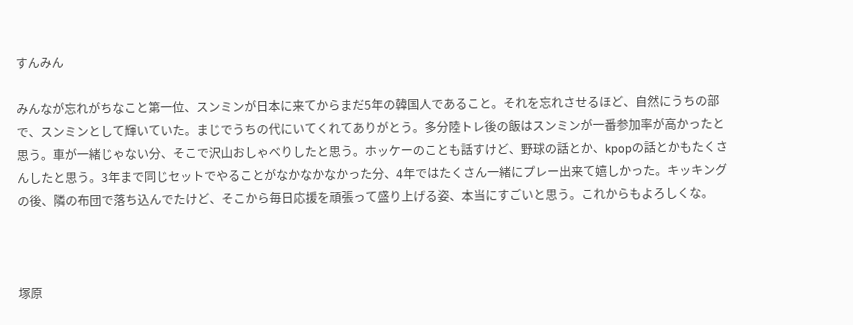すんみん

みんなが忘れがちなこと第一位、スンミンが日本に来てからまだ5年の韓国人であること。それを忘れさせるほど、自然にうちの部で、スンミンとして輝いていた。まじでうちの代にいてくれてありがとう。多分陸トレ後の飯はスンミンが一番参加率が高かったと思う。車が一緒じゃない分、そこで沢山おしゃべりしたと思う。ホッケーのことも話すけど、野球の話とか、kpopの話とかもたくさんしたと思う。3年まで同じセットでやることがなかなかなかった分、4年ではたくさん一緒にプレー出来て嬉しかった。キッキングの後、隣の布団で落ち込んでたけど、そこから毎日応援を頑張って盛り上げる姿、本当にすごいと思う。これからもよろしくな。



塚原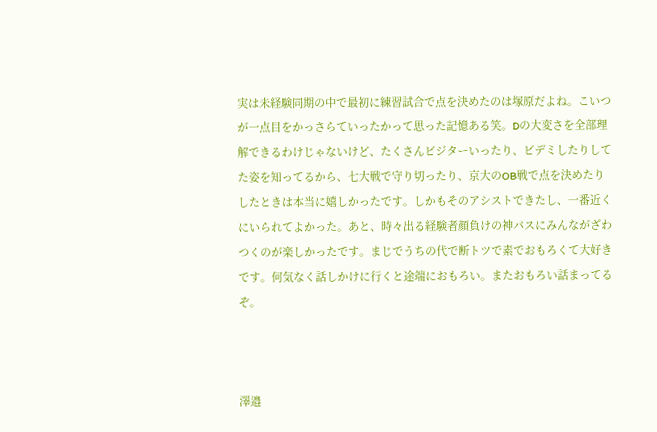実は未経験同期の中で最初に練習試合で点を決めたのは塚原だよね。こいつが一点目をかっさらていったかって思った記憶ある笑。Dの大変さを全部理解できるわけじゃないけど、たくさんビジターいったり、ビデミしたりしてた姿を知ってるから、七大戦で守り切ったり、京大のOB戦で点を決めたりしたときは本当に嬉しかったです。しかもそのアシストできたし、一番近くにいられてよかった。あと、時々出る経験者顔負けの神パスにみんながざわつくのが楽しかったです。まじでうちの代で断トツで素でおもろくて大好きです。何気なく話しかけに行くと途端におもろい。またおもろい話まってるぞ。



澤邉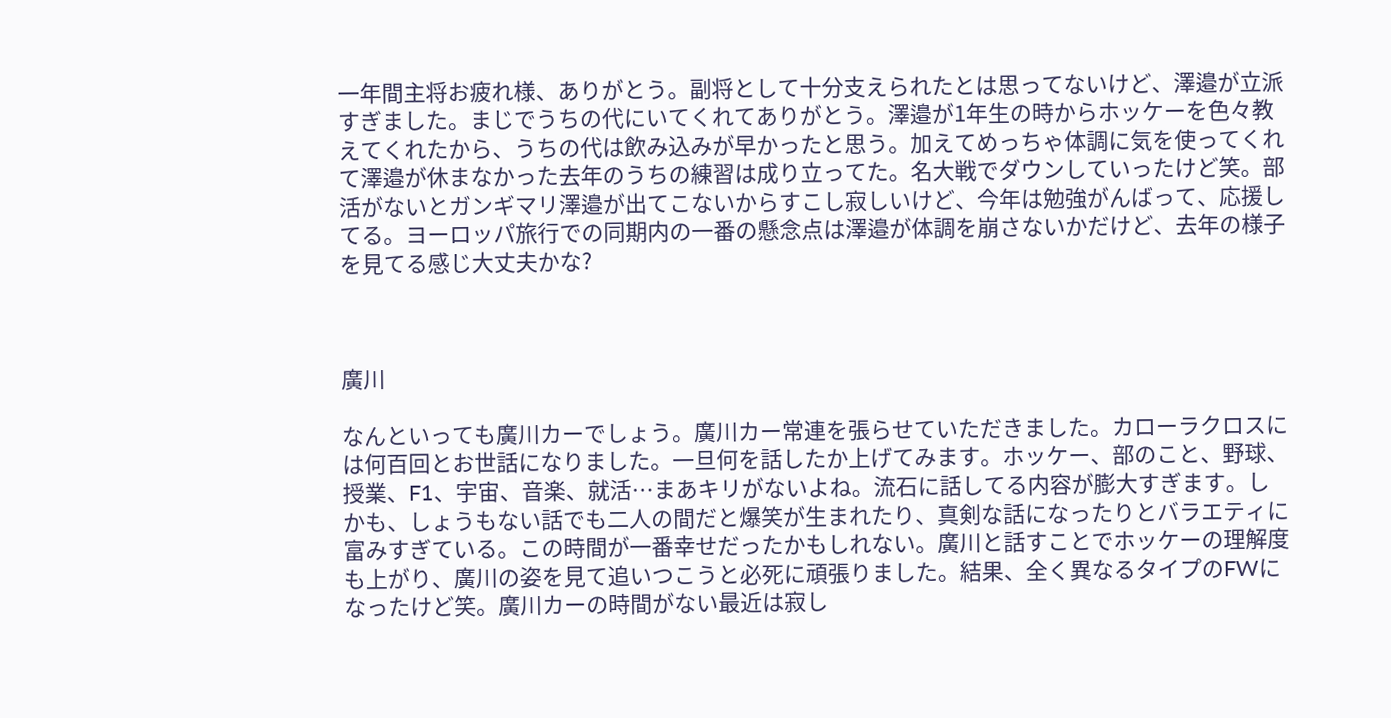一年間主将お疲れ様、ありがとう。副将として十分支えられたとは思ってないけど、澤邉が立派すぎました。まじでうちの代にいてくれてありがとう。澤邉が1年生の時からホッケーを色々教えてくれたから、うちの代は飲み込みが早かったと思う。加えてめっちゃ体調に気を使ってくれて澤邉が休まなかった去年のうちの練習は成り立ってた。名大戦でダウンしていったけど笑。部活がないとガンギマリ澤邉が出てこないからすこし寂しいけど、今年は勉強がんばって、応援してる。ヨーロッパ旅行での同期内の一番の懸念点は澤邉が体調を崩さないかだけど、去年の様子を見てる感じ大丈夫かな?



廣川

なんといっても廣川カーでしょう。廣川カー常連を張らせていただきました。カローラクロスには何百回とお世話になりました。一旦何を話したか上げてみます。ホッケー、部のこと、野球、授業、F1、宇宙、音楽、就活…まあキリがないよね。流石に話してる内容が膨大すぎます。しかも、しょうもない話でも二人の間だと爆笑が生まれたり、真剣な話になったりとバラエティに富みすぎている。この時間が一番幸せだったかもしれない。廣川と話すことでホッケーの理解度も上がり、廣川の姿を見て追いつこうと必死に頑張りました。結果、全く異なるタイプのFWになったけど笑。廣川カーの時間がない最近は寂し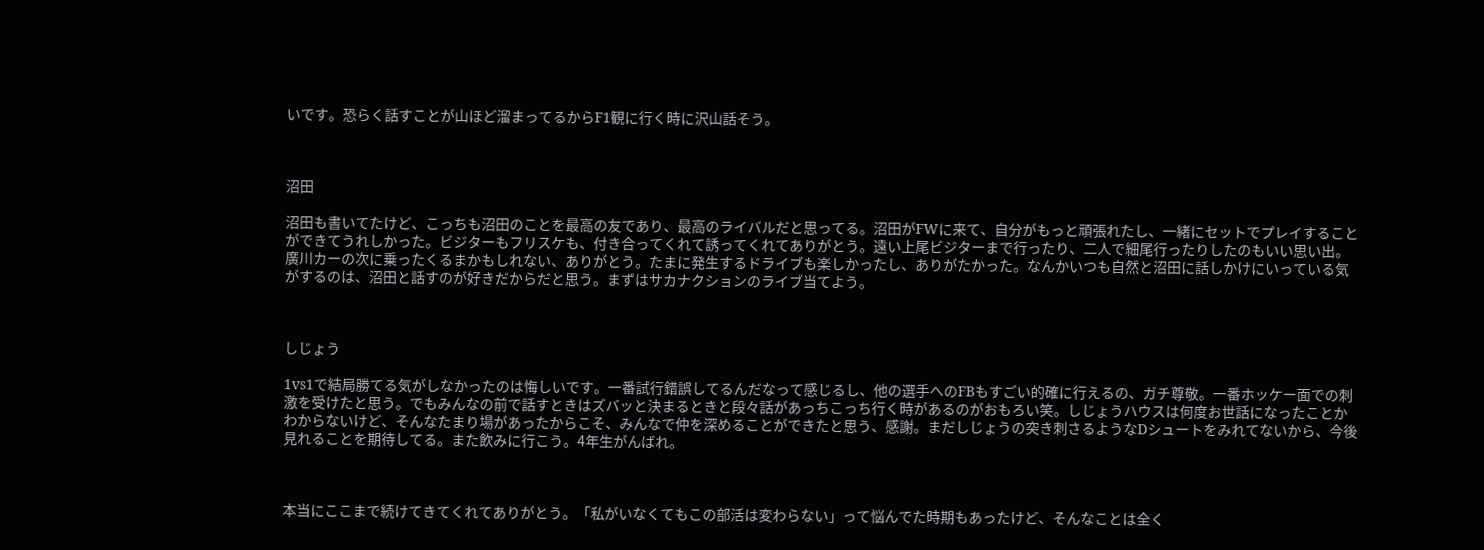いです。恐らく話すことが山ほど溜まってるからF1観に行く時に沢山話そう。



沼田

沼田も書いてたけど、こっちも沼田のことを最高の友であり、最高のライバルだと思ってる。沼田がFWに来て、自分がもっと頑張れたし、一緒にセットでプレイすることができてうれしかった。ビジターもフリスケも、付き合ってくれて誘ってくれてありがとう。遠い上尾ビジターまで行ったり、二人で細尾行ったりしたのもいい思い出。廣川カーの次に乗ったくるまかもしれない、ありがとう。たまに発生するドライブも楽しかったし、ありがたかった。なんかいつも自然と沼田に話しかけにいっている気がするのは、沼田と話すのが好きだからだと思う。まずはサカナクションのライブ当てよう。



しじょう

1vs1で結局勝てる気がしなかったのは悔しいです。一番試行錯誤してるんだなって感じるし、他の選手へのFBもすごい的確に行えるの、ガチ尊敬。一番ホッケー面での刺激を受けたと思う。でもみんなの前で話すときはズバッと決まるときと段々話があっちこっち行く時があるのがおもろい笑。しじょうハウスは何度お世話になったことかわからないけど、そんなたまり場があったからこそ、みんなで仲を深めることができたと思う、感謝。まだしじょうの突き刺さるようなDシュートをみれてないから、今後見れることを期待してる。また飲みに行こう。4年生がんばれ。



本当にここまで続けてきてくれてありがとう。「私がいなくてもこの部活は変わらない」って悩んでた時期もあったけど、そんなことは全く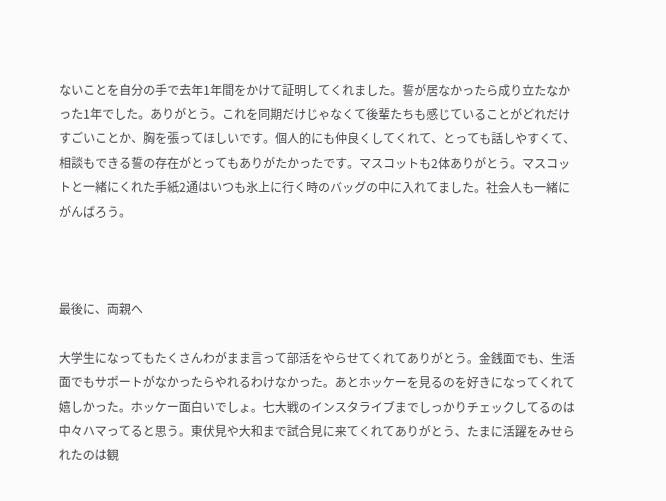ないことを自分の手で去年1年間をかけて証明してくれました。誓が居なかったら成り立たなかった1年でした。ありがとう。これを同期だけじゃなくて後輩たちも感じていることがどれだけすごいことか、胸を張ってほしいです。個人的にも仲良くしてくれて、とっても話しやすくて、相談もできる誓の存在がとってもありがたかったです。マスコットも2体ありがとう。マスコットと一緒にくれた手紙2通はいつも氷上に行く時のバッグの中に入れてました。社会人も一緒にがんばろう。



最後に、両親へ

大学生になってもたくさんわがまま言って部活をやらせてくれてありがとう。金銭面でも、生活面でもサポートがなかったらやれるわけなかった。あとホッケーを見るのを好きになってくれて嬉しかった。ホッケー面白いでしょ。七大戦のインスタライブまでしっかりチェックしてるのは中々ハマってると思う。東伏見や大和まで試合見に来てくれてありがとう、たまに活躍をみせられたのは観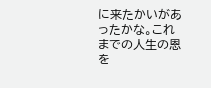に来たかいがあったかな。これまでの人生の恩を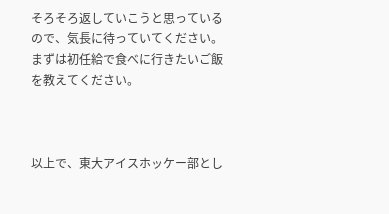そろそろ返していこうと思っているので、気長に待っていてください。まずは初任給で食べに行きたいご飯を教えてください。



以上で、東大アイスホッケー部とし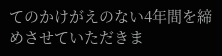てのかけがえのない4年間を締めさせていただきま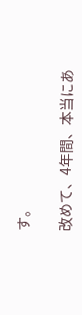す。

改めて、4年間、本当にあ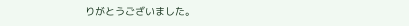りがとうございました。